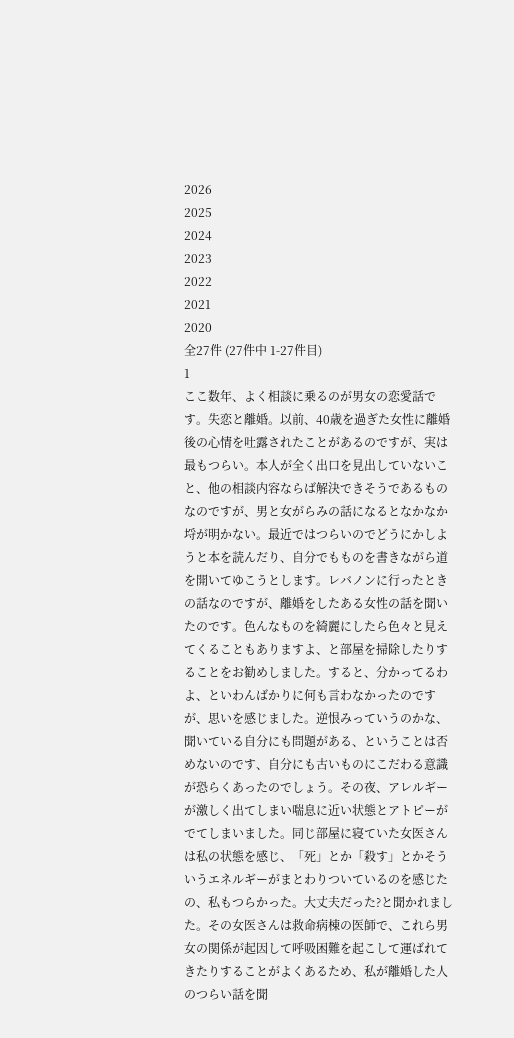2026
2025
2024
2023
2022
2021
2020
全27件 (27件中 1-27件目)
1
ここ数年、よく相談に乗るのが男女の恋愛話です。失恋と離婚。以前、40歳を過ぎた女性に離婚後の心情を吐露されたことがあるのですが、実は最もつらい。本人が全く出口を見出していないこと、他の相談内容ならば解決できそうであるものなのですが、男と女がらみの話になるとなかなか埒が明かない。最近ではつらいのでどうにかしようと本を読んだり、自分でもものを書きながら道を開いてゆこうとします。レバノンに行ったときの話なのですが、離婚をしたある女性の話を聞いたのです。色んなものを綺麗にしたら色々と見えてくることもありますよ、と部屋を掃除したりすることをお勧めしました。すると、分かってるわよ、といわんばかりに何も言わなかったのですが、思いを感じました。逆恨みっていうのかな、聞いている自分にも問題がある、ということは否めないのです、自分にも古いものにこだわる意識が恐らくあったのでしょう。その夜、アレルギーが激しく出てしまい喘息に近い状態とアトピーがでてしまいました。同じ部屋に寝ていた女医さんは私の状態を感じ、「死」とか「殺す」とかそういうエネルギーがまとわりついているのを感じたの、私もつらかった。大丈夫だった?と聞かれました。その女医さんは救命病棟の医師で、これら男女の関係が起因して呼吸困難を起こして運ばれてきたりすることがよくあるため、私が離婚した人のつらい話を聞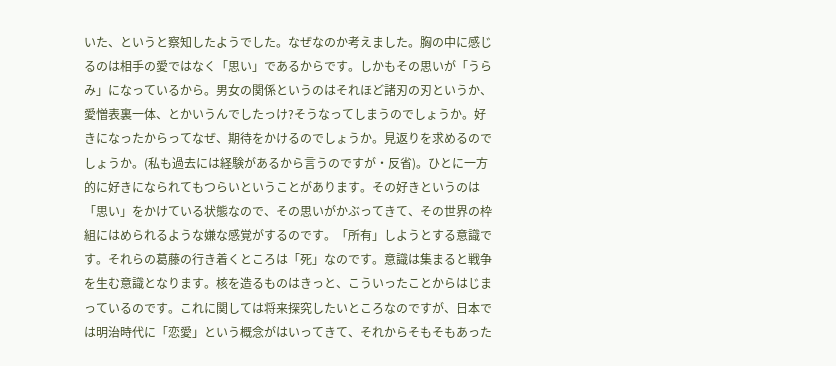いた、というと察知したようでした。なぜなのか考えました。胸の中に感じるのは相手の愛ではなく「思い」であるからです。しかもその思いが「うらみ」になっているから。男女の関係というのはそれほど諸刃の刃というか、愛憎表裏一体、とかいうんでしたっけ?そうなってしまうのでしょうか。好きになったからってなぜ、期待をかけるのでしょうか。見返りを求めるのでしょうか。(私も過去には経験があるから言うのですが・反省)。ひとに一方的に好きになられてもつらいということがあります。その好きというのは「思い」をかけている状態なので、その思いがかぶってきて、その世界の枠組にはめられるような嫌な感覚がするのです。「所有」しようとする意識です。それらの葛藤の行き着くところは「死」なのです。意識は集まると戦争を生む意識となります。核を造るものはきっと、こういったことからはじまっているのです。これに関しては将来探究したいところなのですが、日本では明治時代に「恋愛」という概念がはいってきて、それからそもそもあった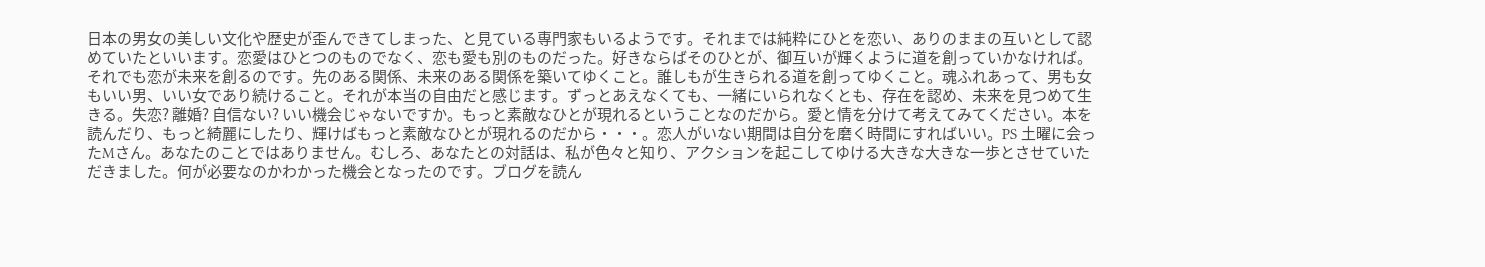日本の男女の美しい文化や歴史が歪んできてしまった、と見ている専門家もいるようです。それまでは純粋にひとを恋い、ありのままの互いとして認めていたといいます。恋愛はひとつのものでなく、恋も愛も別のものだった。好きならばそのひとが、御互いが輝くように道を創っていかなければ。それでも恋が未来を創るのです。先のある関係、未来のある関係を築いてゆくこと。誰しもが生きられる道を創ってゆくこと。魂ふれあって、男も女もいい男、いい女であり続けること。それが本当の自由だと感じます。ずっとあえなくても、一緒にいられなくとも、存在を認め、未来を見つめて生きる。失恋? 離婚? 自信ない? いい機会じゃないですか。もっと素敵なひとが現れるということなのだから。愛と情を分けて考えてみてください。本を読んだり、もっと綺麗にしたり、輝けばもっと素敵なひとが現れるのだから・・・。恋人がいない期間は自分を磨く時間にすればいい。PS 土曜に会ったMさん。あなたのことではありません。むしろ、あなたとの対話は、私が色々と知り、アクションを起こしてゆける大きな大きな一歩とさせていただきました。何が必要なのかわかった機会となったのです。ブログを読ん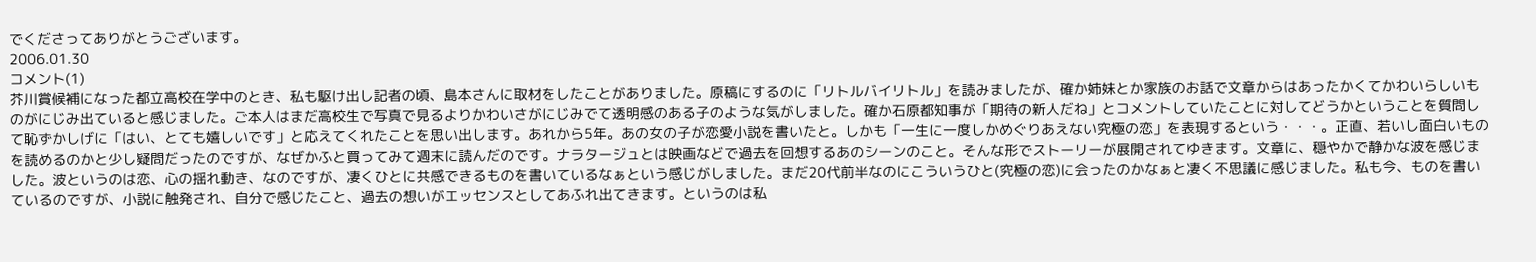でくださってありがとうございます。
2006.01.30
コメント(1)
芥川賞候補になった都立高校在学中のとき、私も駆け出し記者の頃、島本さんに取材をしたことがありました。原稿にするのに「リトルバイリトル」を読みましたが、確か姉妹とか家族のお話で文章からはあったかくてかわいらしいものがにじみ出ていると感じました。ご本人はまだ高校生で写真で見るよりかわいさがにじみでて透明感のある子のような気がしました。確か石原都知事が「期待の新人だね」とコメントしていたことに対してどうかということを質問して恥ずかしげに「はい、とても嬉しいです」と応えてくれたことを思い出します。あれから5年。あの女の子が恋愛小説を書いたと。しかも「一生に一度しかめぐりあえない究極の恋」を表現するという・・・。正直、若いし面白いものを読めるのかと少し疑問だったのですが、なぜかふと買ってみて週末に読んだのです。ナラタージュとは映画などで過去を回想するあのシーンのこと。そんな形でストーリーが展開されてゆきます。文章に、穏やかで静かな波を感じました。波というのは恋、心の揺れ動き、なのですが、凄くひとに共感できるものを書いているなぁという感じがしました。まだ20代前半なのにこういうひと(究極の恋)に会ったのかなぁと凄く不思議に感じました。私も今、ものを書いているのですが、小説に触発され、自分で感じたこと、過去の想いがエッセンスとしてあふれ出てきます。というのは私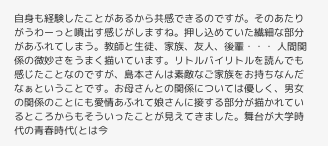自身も経験したことがあるから共感できるのですが。そのあたりがうわーっと噴出す感じがしますね。押し込めていた繊細な部分があふれてしまう。教師と生徒、家族、友人、後輩・・・ 人間関係の微妙さをうまく描いています。リトルバイリトルを読んでも感じたことなのですが、島本さんは素敵なご家族をお持ちなんだなぁということです。お母さんとの関係については優しく、男女の関係のことにも愛情あふれて娘さんに接する部分が描かれているところからもそういったことが見えてきました。舞台が大学時代の青春時代(とは今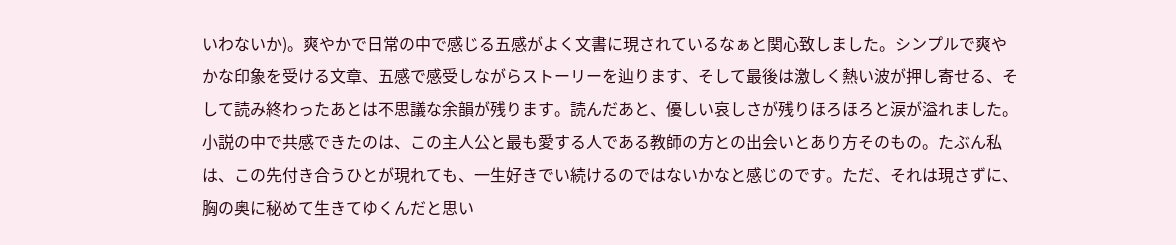いわないか)。爽やかで日常の中で感じる五感がよく文書に現されているなぁと関心致しました。シンプルで爽やかな印象を受ける文章、五感で感受しながらストーリーを辿ります、そして最後は激しく熱い波が押し寄せる、そして読み終わったあとは不思議な余韻が残ります。読んだあと、優しい哀しさが残りほろほろと涙が溢れました。小説の中で共感できたのは、この主人公と最も愛する人である教師の方との出会いとあり方そのもの。たぶん私は、この先付き合うひとが現れても、一生好きでい続けるのではないかなと感じのです。ただ、それは現さずに、胸の奥に秘めて生きてゆくんだと思い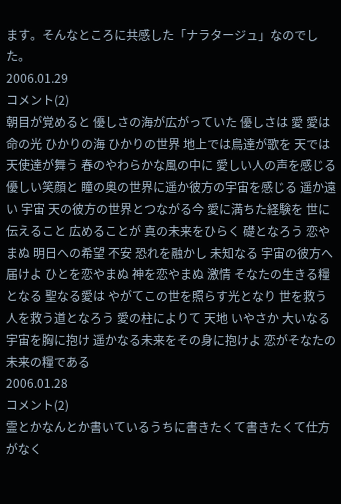ます。そんなところに共感した「ナラタージュ」なのでした。
2006.01.29
コメント(2)
朝目が覚めると 優しさの海が広がっていた 優しさは 愛 愛は命の光 ひかりの海 ひかりの世界 地上では鳥達が歌を 天では天使達が舞う 春のやわらかな風の中に 愛しい人の声を感じる 優しい笑顔と 瞳の奥の世界に遥か彼方の宇宙を感じる 遥か遠い 宇宙 天の彼方の世界とつながる今 愛に満ちた経験を 世に伝えること 広めることが 真の未来をひらく 礎となろう 恋やまぬ 明日への希望 不安 恐れを融かし 未知なる 宇宙の彼方へ 届けよ ひとを恋やまぬ 神を恋やまぬ 激情 そなたの生きる糧となる 聖なる愛は やがてこの世を照らす光となり 世を救う 人を救う道となろう 愛の柱によりて 天地 いやさか 大いなる 宇宙を胸に抱け 遥かなる未来をその身に抱けよ 恋がそなたの未来の糧である
2006.01.28
コメント(2)
霊とかなんとか書いているうちに書きたくて書きたくて仕方がなく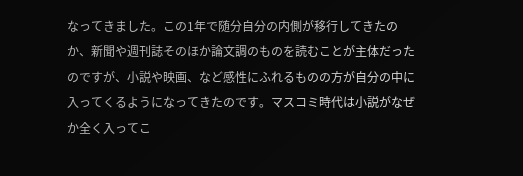なってきました。この1年で随分自分の内側が移行してきたのか、新聞や週刊誌そのほか論文調のものを読むことが主体だったのですが、小説や映画、など感性にふれるものの方が自分の中に入ってくるようになってきたのです。マスコミ時代は小説がなぜか全く入ってこ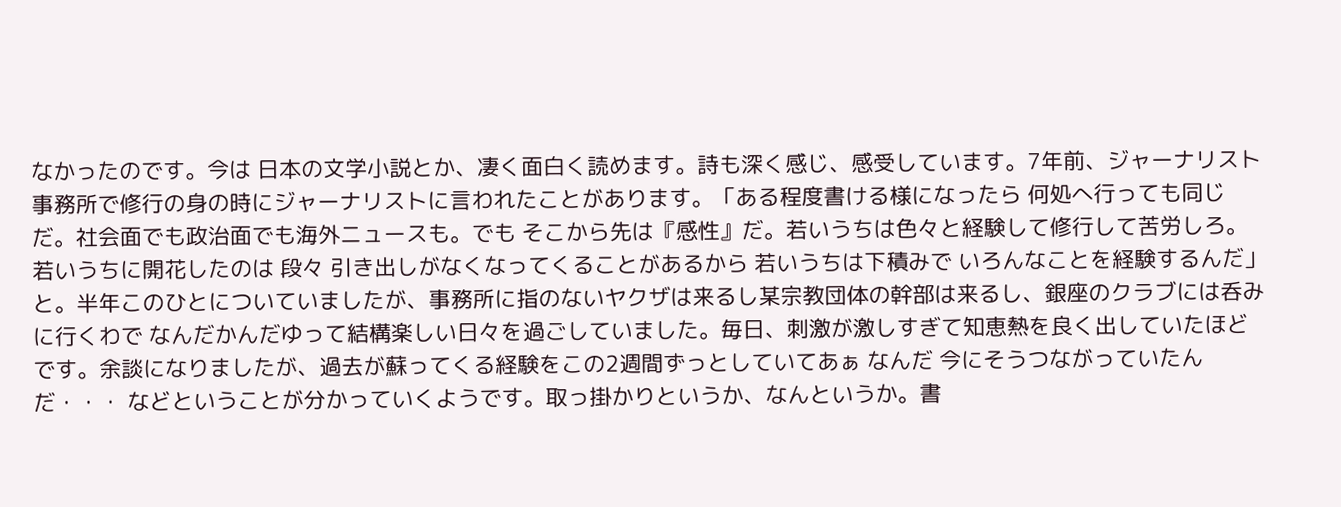なかったのです。今は 日本の文学小説とか、凄く面白く読めます。詩も深く感じ、感受しています。7年前、ジャーナリスト事務所で修行の身の時にジャーナリストに言われたことがあります。「ある程度書ける様になったら 何処へ行っても同じだ。社会面でも政治面でも海外ニュースも。でも そこから先は『感性』だ。若いうちは色々と経験して修行して苦労しろ。若いうちに開花したのは 段々 引き出しがなくなってくることがあるから 若いうちは下積みで いろんなことを経験するんだ」と。半年このひとについていましたが、事務所に指のないヤクザは来るし某宗教団体の幹部は来るし、銀座のクラブには呑みに行くわで なんだかんだゆって結構楽しい日々を過ごしていました。毎日、刺激が激しすぎて知恵熱を良く出していたほどです。余談になりましたが、過去が蘇ってくる経験をこの2週間ずっとしていてあぁ なんだ 今にそうつながっていたんだ・・・ などということが分かっていくようです。取っ掛かりというか、なんというか。書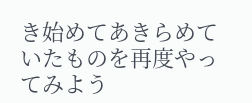き始めてあきらめていたものを再度やってみよう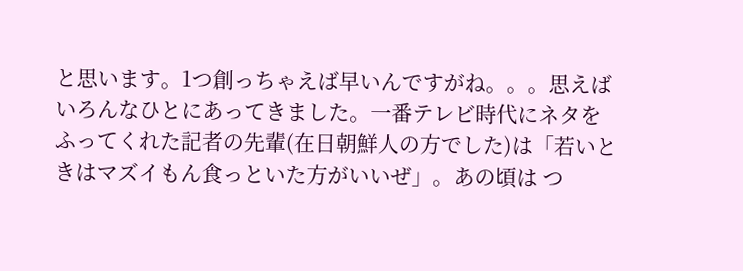と思います。1つ創っちゃえば早いんですがね。。。思えばいろんなひとにあってきました。一番テレビ時代にネタをふってくれた記者の先輩(在日朝鮮人の方でした)は「若いときはマズイもん食っといた方がいいぜ」。あの頃は つ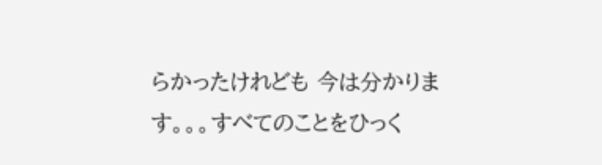らかったけれども 今は分かります。。。すべてのことをひっく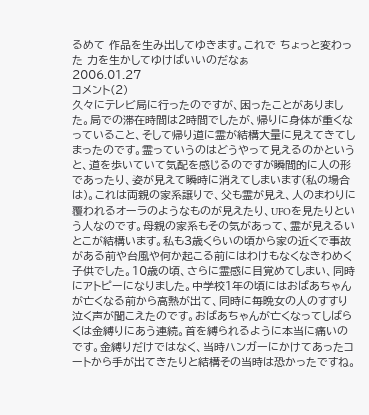るめて 作品を生み出してゆきます。これで ちょっと変わった 力を生かしてゆけばいいのだなぁ
2006.01.27
コメント(2)
久々にテレビ局に行ったのですが、困ったことがありました。局での滞在時間は2時間でしたが、帰りに身体が重くなっていること、そして帰り道に霊が結構大量に見えてきてしまったのです。霊っていうのはどうやって見えるのかというと、道を歩いていて気配を感じるのですが瞬間的に人の形であったり、姿が見えて瞬時に消えてしまいます(私の場合は)。これは両親の家系譲りで、父も霊が見え、人のまわりに覆われるオーラのようなものが見えたり、UFOを見たりという人なのです。母親の家系もその気があって、霊が見えるいとこが結構います。私も3歳くらいの頃から家の近くで事故がある前や台風や何か起こる前にはわけもなくなきわめく子供でした。10歳の頃、さらに霊感に目覚めてしまい、同時にアトピーになりました。中学校1年の頃にはおばあちゃんが亡くなる前から高熱が出て、同時に毎晩女の人のすすり泣く声が聞こえたのです。おばあちゃんが亡くなってしばらくは金縛りにあう連続。首を縛られるように本当に痛いのです。金縛りだけではなく、当時ハンガーにかけてあったコートから手が出てきたりと結構その当時は恐かったですね。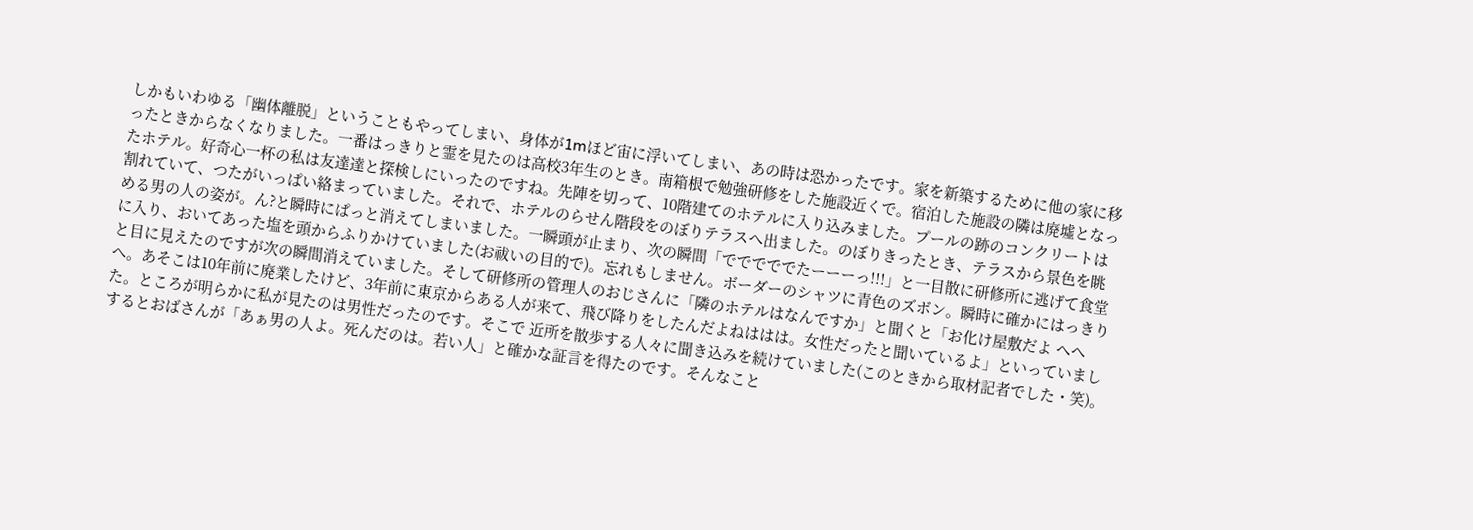しかもいわゆる「幽体離脱」ということもやってしまい、身体が1mほど宙に浮いてしまい、あの時は恐かったです。家を新築するために他の家に移ったときからなくなりました。一番はっきりと霊を見たのは高校3年生のとき。南箱根で勉強研修をした施設近くで。宿泊した施設の隣は廃墟となったホテル。好奇心一杯の私は友達達と探検しにいったのですね。先陣を切って、10階建てのホテルに入り込みました。プールの跡のコンクリートは割れていて、つたがいっぱい絡まっていました。それで、ホテルのらせん階段をのぼりテラスへ出ました。のぼりきったとき、テラスから景色を眺める男の人の姿が。ん?と瞬時にぱっと消えてしまいました。一瞬頭が止まり、次の瞬間「でででででたーーーっ!!!」と一目散に研修所に逃げて食堂に入り、おいてあった塩を頭からふりかけていました(お祓いの目的で)。忘れもしません。ボーダーのシャツに青色のズボン。瞬時に確かにはっきりと目に見えたのですが次の瞬間消えていました。そして研修所の管理人のおじさんに「隣のホテルはなんですか」と聞くと「お化け屋敷だよ へへへ。あそこは10年前に廃業したけど、3年前に東京からある人が来て、飛び降りをしたんだよねははは。女性だったと聞いているよ」といっていました。ところが明らかに私が見たのは男性だったのです。そこで 近所を散歩する人々に聞き込みを続けていました(このときから取材記者でした・笑)。するとおばさんが「あぁ男の人よ。死んだのは。若い人」と確かな証言を得たのです。そんなこと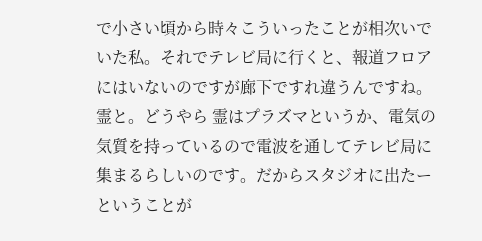で小さい頃から時々こういったことが相次いでいた私。それでテレビ局に行くと、報道フロアにはいないのですが廊下ですれ違うんですね。霊と。どうやら 霊はプラズマというか、電気の気質を持っているので電波を通してテレビ局に集まるらしいのです。だからスタジオに出たーということが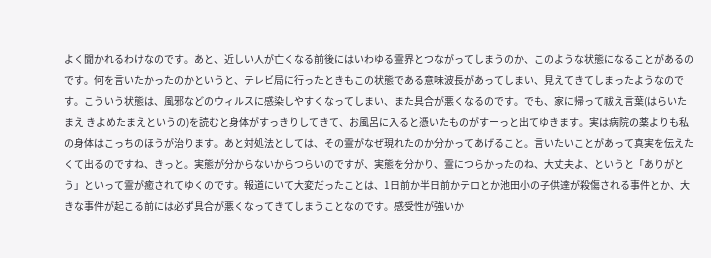よく聞かれるわけなのです。あと、近しい人が亡くなる前後にはいわゆる霊界とつながってしまうのか、このような状態になることがあるのです。何を言いたかったのかというと、テレビ局に行ったときもこの状態である意味波長があってしまい、見えてきてしまったようなのです。こういう状態は、風邪などのウィルスに感染しやすくなってしまい、また具合が悪くなるのです。でも、家に帰って祓え言葉(はらいたまえ きよめたまえというの)を読むと身体がすっきりしてきて、お風呂に入ると憑いたものがすーっと出てゆきます。実は病院の薬よりも私の身体はこっちのほうが治ります。あと対処法としては、その霊がなぜ現れたのか分かってあげること。言いたいことがあって真実を伝えたくて出るのですね、きっと。実態が分からないからつらいのですが、実態を分かり、霊につらかったのね、大丈夫よ、というと「ありがとう」といって霊が癒されてゆくのです。報道にいて大変だったことは、1日前か半日前かテロとか池田小の子供達が殺傷される事件とか、大きな事件が起こる前には必ず具合が悪くなってきてしまうことなのです。感受性が強いか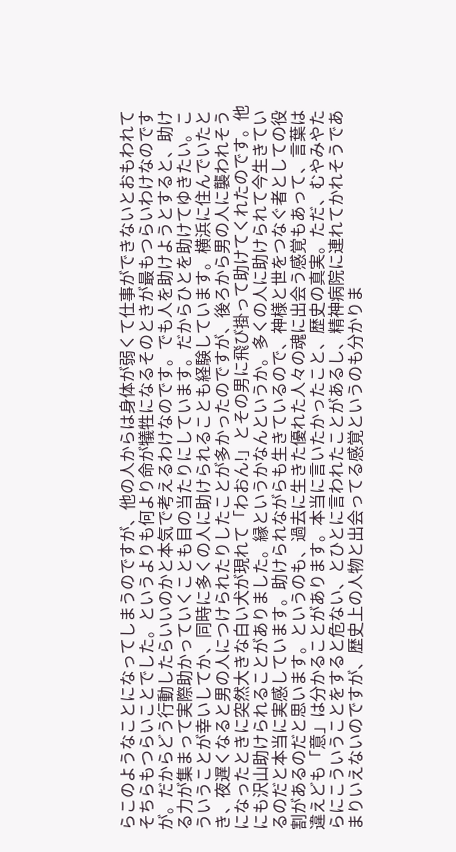らこのようなことになってしまうのですが、他の人からは身体が弱くて仕事ができないとおもわれてそちらもつらいことでした。というよりも何より命が犠牲になるそのときが最もつらいわけなのですが。だからどう行動したらいいのかと本気で考えるわけなのです。でも人を助けようとすると、助ける力が集まって実際助かっていくことも目の当たりにしています。だからひとを助けてゆきたい。こういうことが幸いしてか、同時に多くの人に助けられることも経験しています。横浜に住んでいたとき、夜遅くなると男の人につけられたりしたことが多かったのですが、後ろから男の人に襲われそうになったときに突然大きな白い犬が現れて「わおん!」とその男に飛び掛って助けてくれたのです。他にも沢山助けられることがありました。縁というかなんというか。多くの人に助けられて今生きているのだと本当に実感しています。助けられながらも生きているので、神様と世をつなぐ者としての役割があるのだと思います。というのも、過去に生きた優れた人々の魂に出会う感覚もあって、言葉は違えども「意」は分かることがあります。本当に言いたかったこと、歴史の真実。ただ、むやみやたらにこういうことをすると危ない、とひとに言われたことがあるし、精神病院に連れてかれそうであまりいえないのですが、歴史上の人物と出会ってる感覚というのも分かりま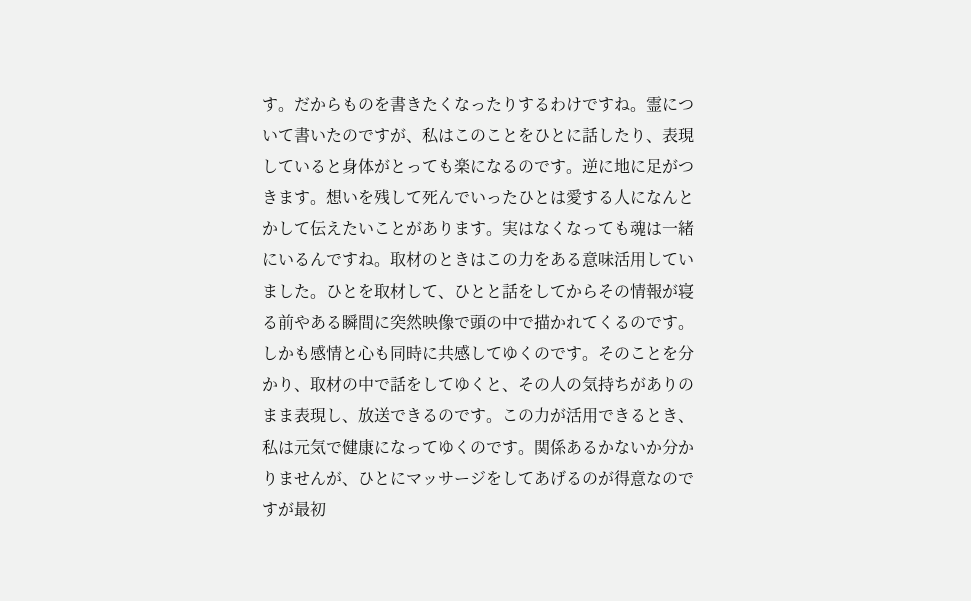す。だからものを書きたくなったりするわけですね。霊について書いたのですが、私はこのことをひとに話したり、表現していると身体がとっても楽になるのです。逆に地に足がつきます。想いを残して死んでいったひとは愛する人になんとかして伝えたいことがあります。実はなくなっても魂は一緒にいるんですね。取材のときはこの力をある意味活用していました。ひとを取材して、ひとと話をしてからその情報が寝る前やある瞬間に突然映像で頭の中で描かれてくるのです。しかも感情と心も同時に共感してゆくのです。そのことを分かり、取材の中で話をしてゆくと、その人の気持ちがありのまま表現し、放送できるのです。この力が活用できるとき、私は元気で健康になってゆくのです。関係あるかないか分かりませんが、ひとにマッサージをしてあげるのが得意なのですが最初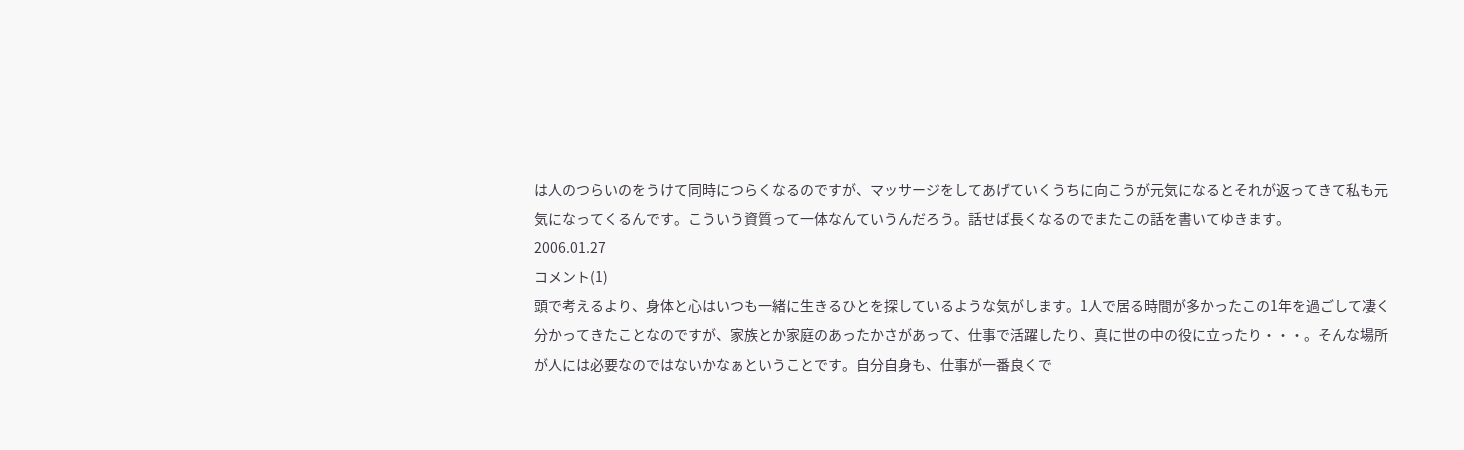は人のつらいのをうけて同時につらくなるのですが、マッサージをしてあげていくうちに向こうが元気になるとそれが返ってきて私も元気になってくるんです。こういう資質って一体なんていうんだろう。話せば長くなるのでまたこの話を書いてゆきます。
2006.01.27
コメント(1)
頭で考えるより、身体と心はいつも一緒に生きるひとを探しているような気がします。1人で居る時間が多かったこの1年を過ごして凄く分かってきたことなのですが、家族とか家庭のあったかさがあって、仕事で活躍したり、真に世の中の役に立ったり・・・。そんな場所が人には必要なのではないかなぁということです。自分自身も、仕事が一番良くで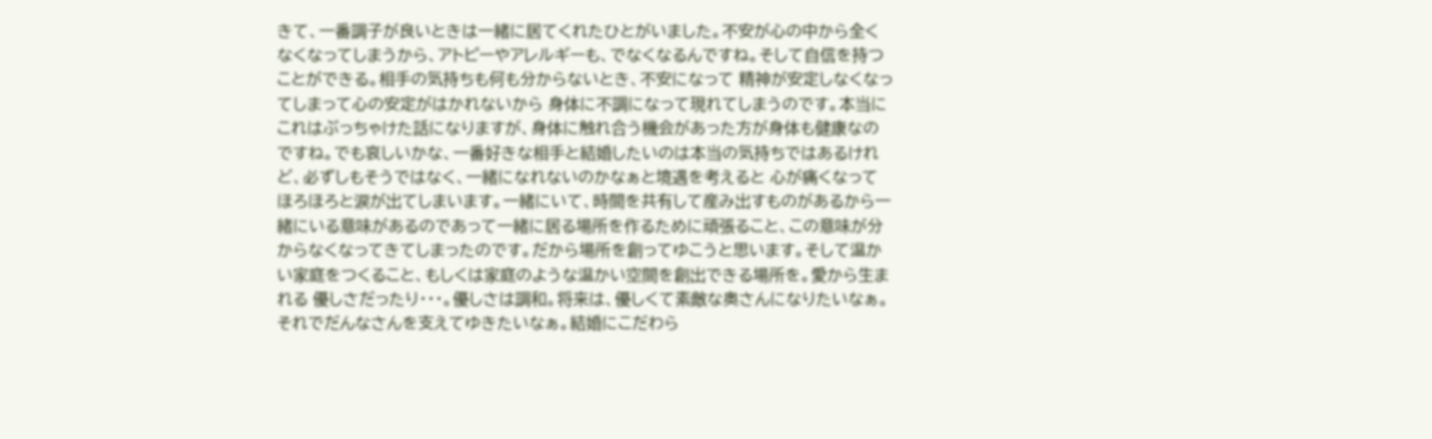きて、一番調子が良いときは一緒に居てくれたひとがいました。不安が心の中から全くなくなってしまうから、アトピーやアレルギーも、でなくなるんですね。そして自信を持つことができる。相手の気持ちも何も分からないとき、不安になって 精神が安定しなくなってしまって心の安定がはかれないから 身体に不調になって現れてしまうのです。本当にこれはぶっちゃけた話になりますが、身体に触れ合う機会があった方が身体も健康なのですね。でも哀しいかな、一番好きな相手と結婚したいのは本当の気持ちではあるけれど、必ずしもそうではなく、一緒になれないのかなぁと境遇を考えると 心が痛くなってほろほろと涙が出てしまいます。一緒にいて、時間を共有して産み出すものがあるから一緒にいる意味があるのであって一緒に居る場所を作るために頑張ること、この意味が分からなくなってきてしまったのです。だから場所を創ってゆこうと思います。そして温かい家庭をつくること、もしくは家庭のような温かい空間を創出できる場所を。愛から生まれる 優しさだったり・・・。優しさは調和。将来は、優しくて素敵な奥さんになりたいなぁ。それでだんなさんを支えてゆきたいなぁ。結婚にこだわら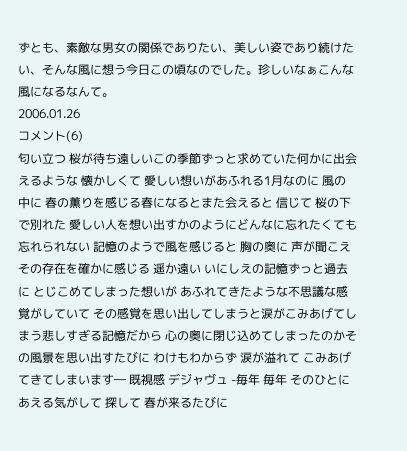ずとも、素敵な男女の関係でありたい、美しい姿であり続けたい、そんな風に想う今日この頃なのでした。珍しいなぁこんな風になるなんて。
2006.01.26
コメント(6)
匂い立つ 桜が待ち遠しいこの季節ずっと求めていた何かに出会えるような 懐かしくて 愛しい想いがあふれる1月なのに 風の中に 春の薫りを感じる春になるとまた会えると 信じて 桜の下で別れた 愛しい人を想い出すかのようにどんなに忘れたくても 忘れられない 記憶のようで風を感じると 胸の奥に 声が聞こえ その存在を確かに感じる 遥か遠い いにしえの記憶ずっと過去に とじこめてしまった想いが あふれてきたような不思議な感覚がしていて その感覚を思い出してしまうと涙がこみあげてしまう悲しすぎる記憶だから 心の奥に閉じ込めてしまったのかその風景を思い出すたびに わけもわからず 涙が溢れて こみあげてきてしまいます― 既視感 デジャヴュ -毎年 毎年 そのひとにあえる気がして 探して 春が来るたびに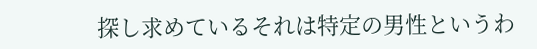探し求めているそれは特定の男性というわ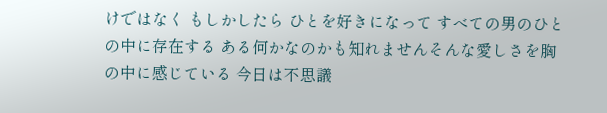けではなく もしかしたら ひとを好きになって すべての男のひとの中に存在する ある何かなのかも知れませんそんな愛しさを胸の中に感じている 今日は不思議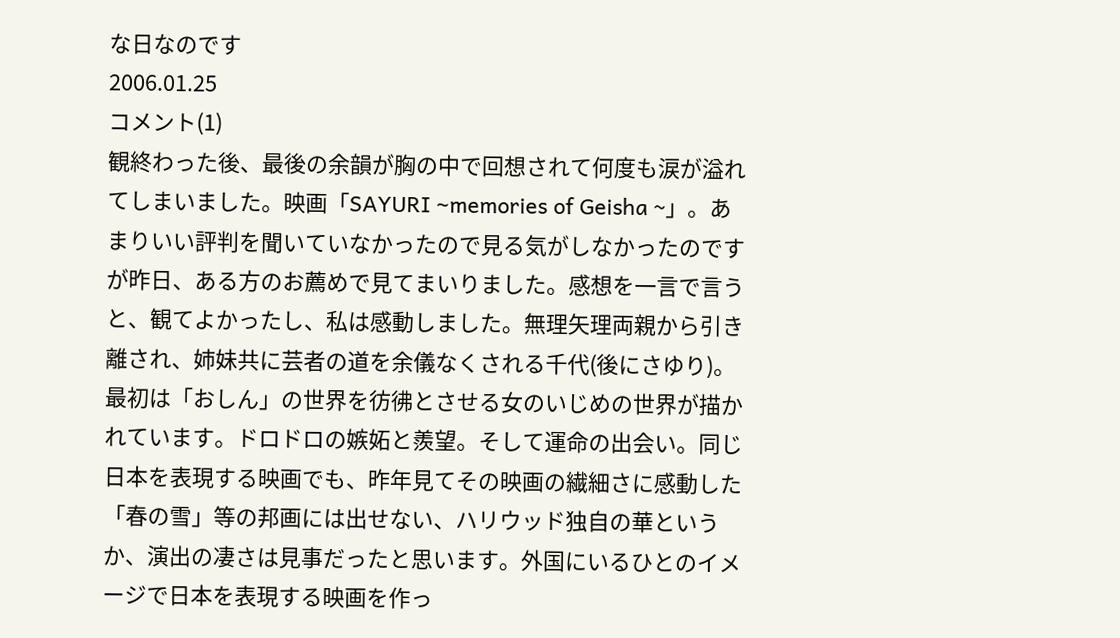な日なのです
2006.01.25
コメント(1)
観終わった後、最後の余韻が胸の中で回想されて何度も涙が溢れてしまいました。映画「SAYURI ~memories of Geisha ~」。あまりいい評判を聞いていなかったので見る気がしなかったのですが昨日、ある方のお薦めで見てまいりました。感想を一言で言うと、観てよかったし、私は感動しました。無理矢理両親から引き離され、姉妹共に芸者の道を余儀なくされる千代(後にさゆり)。最初は「おしん」の世界を彷彿とさせる女のいじめの世界が描かれています。ドロドロの嫉妬と羨望。そして運命の出会い。同じ日本を表現する映画でも、昨年見てその映画の繊細さに感動した「春の雪」等の邦画には出せない、ハリウッド独自の華というか、演出の凄さは見事だったと思います。外国にいるひとのイメージで日本を表現する映画を作っ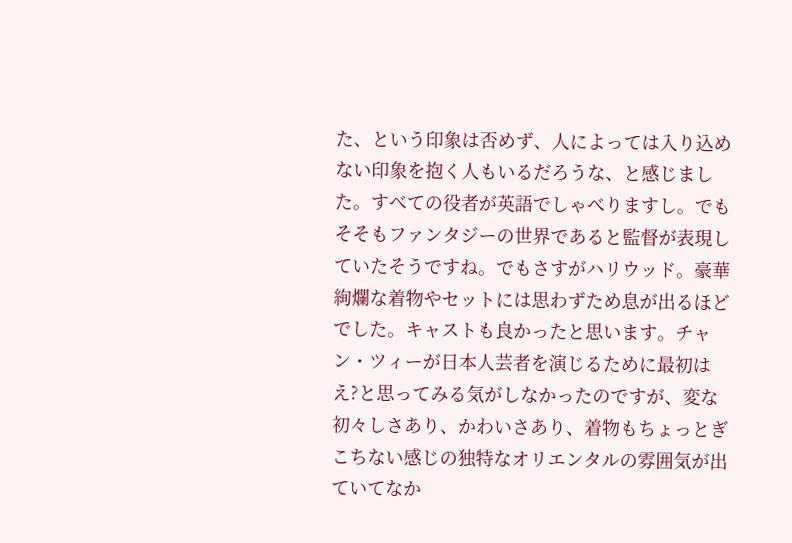た、という印象は否めず、人によっては入り込めない印象を抱く人もいるだろうな、と感じました。すべての役者が英語でしゃべりますし。でもそそもファンタジーの世界であると監督が表現していたそうですね。でもさすがハリウッド。豪華絢爛な着物やセットには思わずため息が出るほどでした。キャストも良かったと思います。チャン・ツィーが日本人芸者を演じるために最初はえ?と思ってみる気がしなかったのですが、変な初々しさあり、かわいさあり、着物もちょっとぎこちない感じの独特なオリエンタルの雰囲気が出ていてなか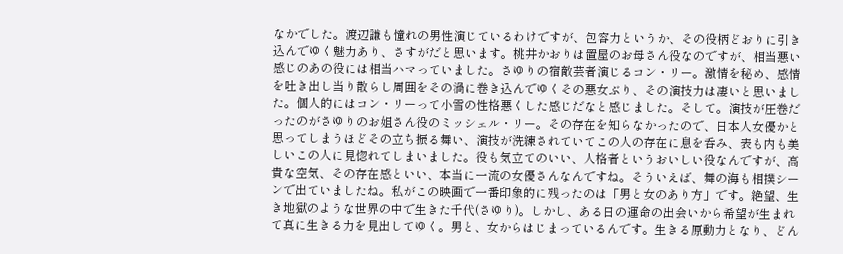なかでした。渡辺謙も憧れの男性演じているわけですが、包容力というか、その役柄どおりに引き込んでゆく魅力あり、さすがだと思います。桃井かおりは置屋のお母さん役なのですが、相当悪い感じのあの役には相当ハマっていました。さゆりの宿敵芸者演じるコン・リー。激情を秘め、感情を吐き出し当り散らし周囲をその渦に巻き込んでゆくその悪女ぶり、その演技力は凄いと思いました。個人的にはコン・リーって小雪の性格悪くした感じだなと感じました。そして。演技が圧巻だったのがさゆりのお姐さん役のミッシェル・リー。その存在を知らなかったので、日本人女優かと思ってしまうほどその立ち振る舞い、演技が洗練されていてこの人の存在に息を呑み、表も内も美しいこの人に見惚れてしまいました。役も気立てのいい、人格者というおいしい役なんですが、高貴な空気、その存在感といい、本当に一流の女優さんなんですね。そういえば、舞の海も相撲シーンで出ていましたね。私がこの映画で一番印象的に残ったのは「男と女のあり方」です。絶望、生き地獄のような世界の中で生きた千代(さゆり)。しかし、ある日の運命の出会いから希望が生まれて真に生きる力を見出してゆく。男と、女からはじまっているんです。生きる原動力となり、どん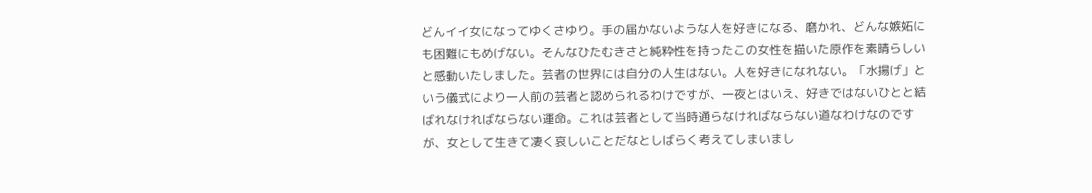どんイイ女になってゆくさゆり。手の届かないような人を好きになる、磨かれ、どんな嫉妬にも困難にもめげない。そんなひたむきさと純粋性を持ったこの女性を描いた原作を素晴らしいと感動いたしました。芸者の世界には自分の人生はない。人を好きになれない。「水揚げ」という儀式により一人前の芸者と認められるわけですが、一夜とはいえ、好きではないひとと結ばれなければならない運命。これは芸者として当時通らなければならない道なわけなのですが、女として生きて凄く哀しいことだなとしばらく考えてしまいまし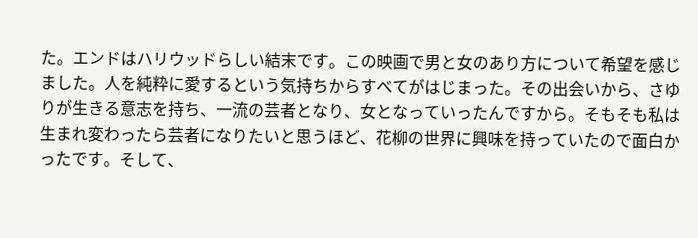た。エンドはハリウッドらしい結末です。この映画で男と女のあり方について希望を感じました。人を純粋に愛するという気持ちからすべてがはじまった。その出会いから、さゆりが生きる意志を持ち、一流の芸者となり、女となっていったんですから。そもそも私は生まれ変わったら芸者になりたいと思うほど、花柳の世界に興味を持っていたので面白かったです。そして、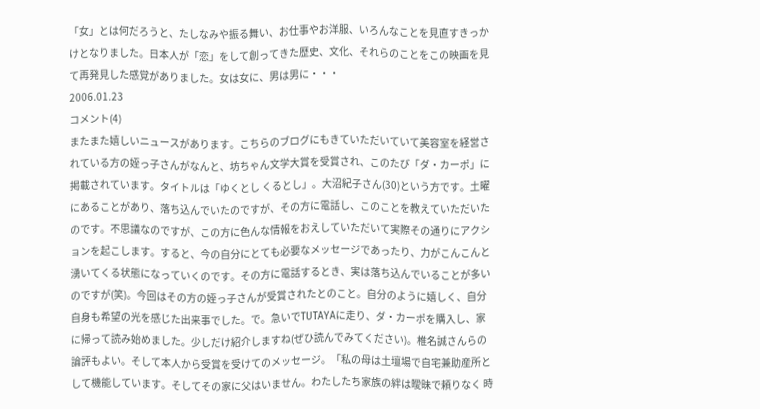「女」とは何だろうと、たしなみや振る舞い、お仕事やお洋服、いろんなことを見直すきっかけとなりました。日本人が「恋」をして創ってきた歴史、文化、それらのことをこの映画を見て再発見した感覚がありました。女は女に、男は男に・・・
2006.01.23
コメント(4)
またまた嬉しいニュースがあります。こちらのブログにもきていただいていて美容室を経営されている方の姪っ子さんがなんと、坊ちゃん文学大賞を受賞され、このたび「ダ・カーポ」に掲載されています。タイトルは「ゆくとし くるとし」。大沼紀子さん(30)という方です。土曜にあることがあり、落ち込んでいたのですが、その方に電話し、このことを教えていただいたのです。不思議なのですが、この方に色んな情報をおえしていただいて実際その通りにアクションを起こします。すると、今の自分にとても必要なメッセージであったり、力がこんこんと湧いてくる状態になっていくのです。その方に電話するとき、実は落ち込んでいることが多いのですが(笑)。今回はその方の姪っ子さんが受賞されたとのこと。自分のように嬉しく、自分自身も希望の光を感じた出来事でした。で。急いでTUTAYAに走り、ダ・カーポを購入し、家に帰って読み始めました。少しだけ紹介しますね(ぜひ読んでみてください)。椎名誠さんらの論評もよい。そして本人から受賞を受けてのメッセージ。「私の母は土壇場で自宅兼助産所として機能しています。そしてその家に父はいません。わたしたち家族の絆は曖昧で頼りなく 時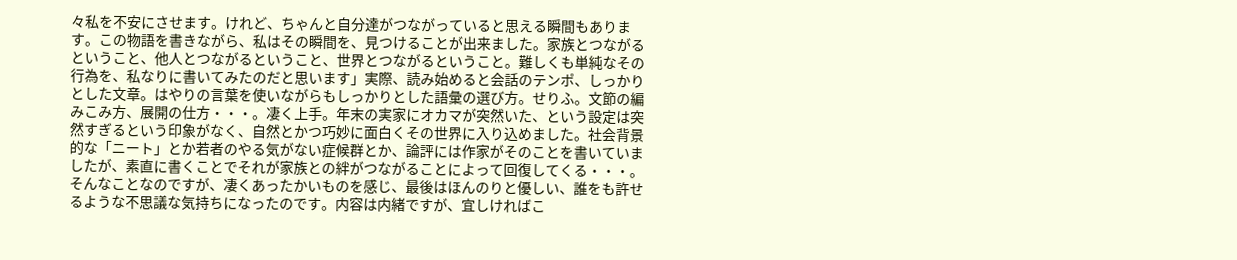々私を不安にさせます。けれど、ちゃんと自分達がつながっていると思える瞬間もあります。この物語を書きながら、私はその瞬間を、見つけることが出来ました。家族とつながるということ、他人とつながるということ、世界とつながるということ。難しくも単純なその行為を、私なりに書いてみたのだと思います」実際、読み始めると会話のテンポ、しっかりとした文章。はやりの言葉を使いながらもしっかりとした語彙の選び方。せりふ。文節の編みこみ方、展開の仕方・・・。凄く上手。年末の実家にオカマが突然いた、という設定は突然すぎるという印象がなく、自然とかつ巧妙に面白くその世界に入り込めました。社会背景的な「ニート」とか若者のやる気がない症候群とか、論評には作家がそのことを書いていましたが、素直に書くことでそれが家族との絆がつながることによって回復してくる・・・。そんなことなのですが、凄くあったかいものを感じ、最後はほんのりと優しい、誰をも許せるような不思議な気持ちになったのです。内容は内緒ですが、宜しければこ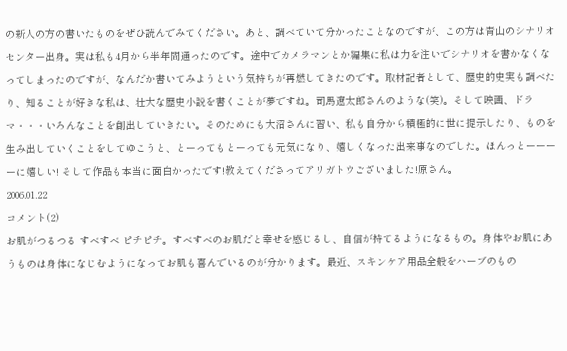の新人の方の書いたものをぜひ読んでみてください。あと、調べていて分かったことなのですが、この方は青山のシナリオセンター出身。実は私も4月から半年間通ったのです。途中でカメラマンとか編集に私は力を注いでシナリオを書かなくなってしまったのですが、なんだか書いてみようという気持ちが再燃してきたのです。取材記者として、歴史的史実も調べたり、知ることが好きな私は、壮大な歴史小説を書くことが夢ですね。司馬遼太郎さんのような(笑)。そして映画、ドラマ・・・いろんなことを創出していきたい。そのためにも大沼さんに習い、私も自分から積極的に世に提示したり、ものを生み出していくことをしてゆこうと、とーってもとーっても元気になり、嬉しくなった出来事なのでした。ほんっとーーーーに嬉しい! そして作品も本当に面白かったです!教えてくださってアリガトウございました!原さん。
2006.01.22
コメント(2)
お肌がつるつる すべすべ ピチピチ。すべすべのお肌だと幸せを感じるし、自信が持てるようになるもの。身体やお肌にあうものは身体になじむようになってお肌も喜んでいるのが分かります。最近、スキンケア用品全般をハーブのもの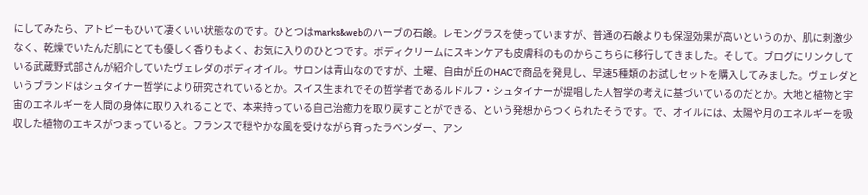にしてみたら、アトピーもひいて凄くいい状態なのです。ひとつはmarks&webのハーブの石鹸。レモングラスを使っていますが、普通の石鹸よりも保湿効果が高いというのか、肌に刺激少なく、乾燥でいたんだ肌にとても優しく香りもよく、お気に入りのひとつです。ボディクリームにスキンケアも皮膚科のものからこちらに移行してきました。そして。ブログにリンクしている武蔵野式部さんが紹介していたヴェレダのボディオイル。サロンは青山なのですが、土曜、自由が丘のHACで商品を発見し、早速5種類のお試しセットを購入してみました。ヴェレダというブランドはシュタイナー哲学により研究されているとか。スイス生まれでその哲学者であるルドルフ・シュタイナーが提唱した人智学の考えに基づいているのだとか。大地と植物と宇宙のエネルギーを人間の身体に取り入れることで、本来持っている自己治癒力を取り戻すことができる、という発想からつくられたそうです。で、オイルには、太陽や月のエネルギーを吸収した植物のエキスがつまっていると。フランスで穏やかな風を受けながら育ったラベンダー、アン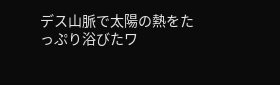デス山脈で太陽の熱をたっぷり浴びたワ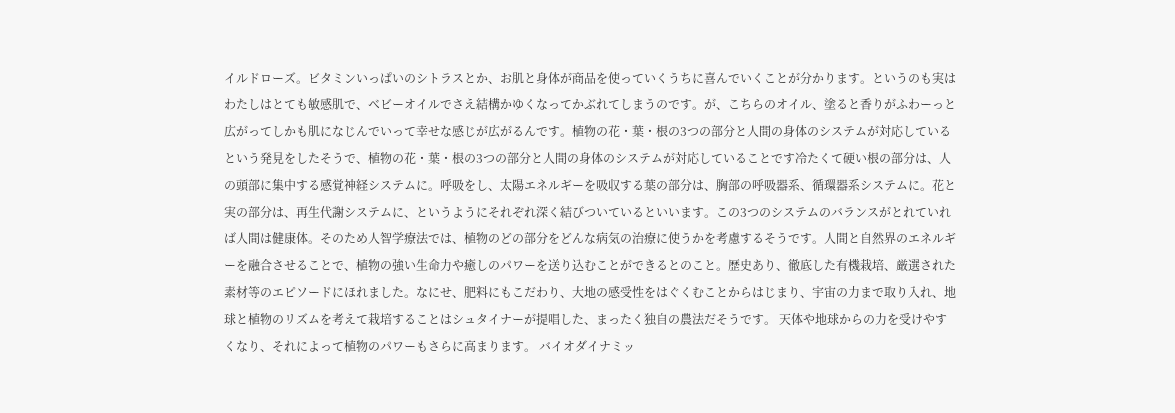イルドローズ。ビタミンいっぱいのシトラスとか、お肌と身体が商品を使っていくうちに喜んでいくことが分かります。というのも実はわたしはとても敏感肌で、ベビーオイルでさえ結構かゆくなってかぶれてしまうのです。が、こちらのオイル、塗ると香りがふわーっと広がってしかも肌になじんでいって幸せな感じが広がるんです。植物の花・葉・根の3つの部分と人間の身体のシステムが対応しているという発見をしたそうで、植物の花・葉・根の3つの部分と人間の身体のシステムが対応していることです冷たくて硬い根の部分は、人の頭部に集中する感覚神経システムに。呼吸をし、太陽エネルギーを吸収する葉の部分は、胸部の呼吸器系、循環器系システムに。花と実の部分は、再生代謝システムに、というようにそれぞれ深く結びついているといいます。この3つのシステムのバランスがとれていれば人間は健康体。そのため人智学療法では、植物のどの部分をどんな病気の治療に使うかを考慮するそうです。人間と自然界のエネルギーを融合させることで、植物の強い生命力や癒しのパワーを送り込むことができるとのこと。歴史あり、徹底した有機栽培、厳選された素材等のエピソードにほれました。なにせ、肥料にもこだわり、大地の感受性をはぐくむことからはじまり、宇宙の力まで取り入れ、地球と植物のリズムを考えて栽培することはシュタイナーが提唱した、まったく独自の農法だそうです。 天体や地球からの力を受けやすくなり、それによって植物のパワーもさらに高まります。 バイオダイナミッ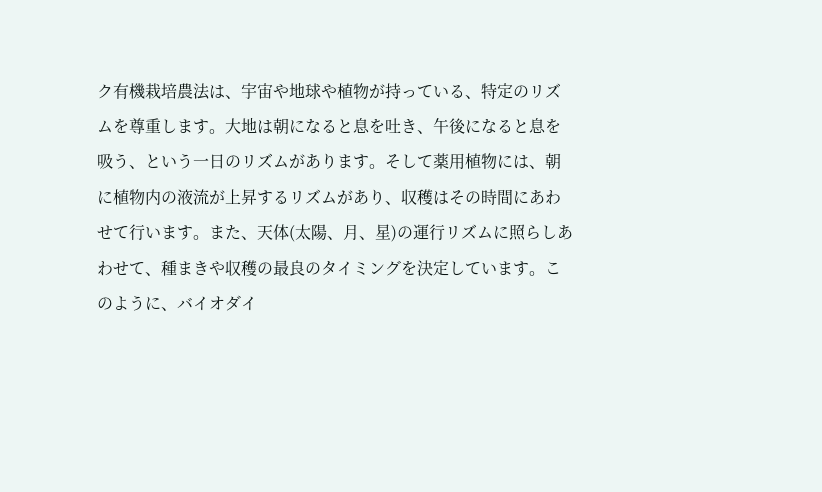ク有機栽培農法は、宇宙や地球や植物が持っている、特定のリズムを尊重します。大地は朝になると息を吐き、午後になると息を吸う、という一日のリズムがあります。そして薬用植物には、朝に植物内の液流が上昇するリズムがあり、収穫はその時間にあわせて行います。また、天体(太陽、月、星)の運行リズムに照らしあわせて、種まきや収穫の最良のタイミングを決定しています。このように、バイオダイ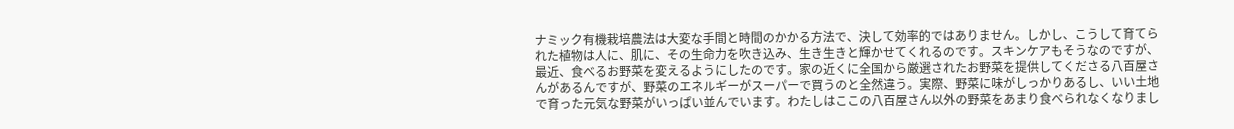ナミック有機栽培農法は大変な手間と時間のかかる方法で、決して効率的ではありません。しかし、こうして育てられた植物は人に、肌に、その生命力を吹き込み、生き生きと輝かせてくれるのです。スキンケアもそうなのですが、最近、食べるお野菜を変えるようにしたのです。家の近くに全国から厳選されたお野菜を提供してくださる八百屋さんがあるんですが、野菜のエネルギーがスーパーで買うのと全然違う。実際、野菜に味がしっかりあるし、いい土地で育った元気な野菜がいっぱい並んでいます。わたしはここの八百屋さん以外の野菜をあまり食べられなくなりまし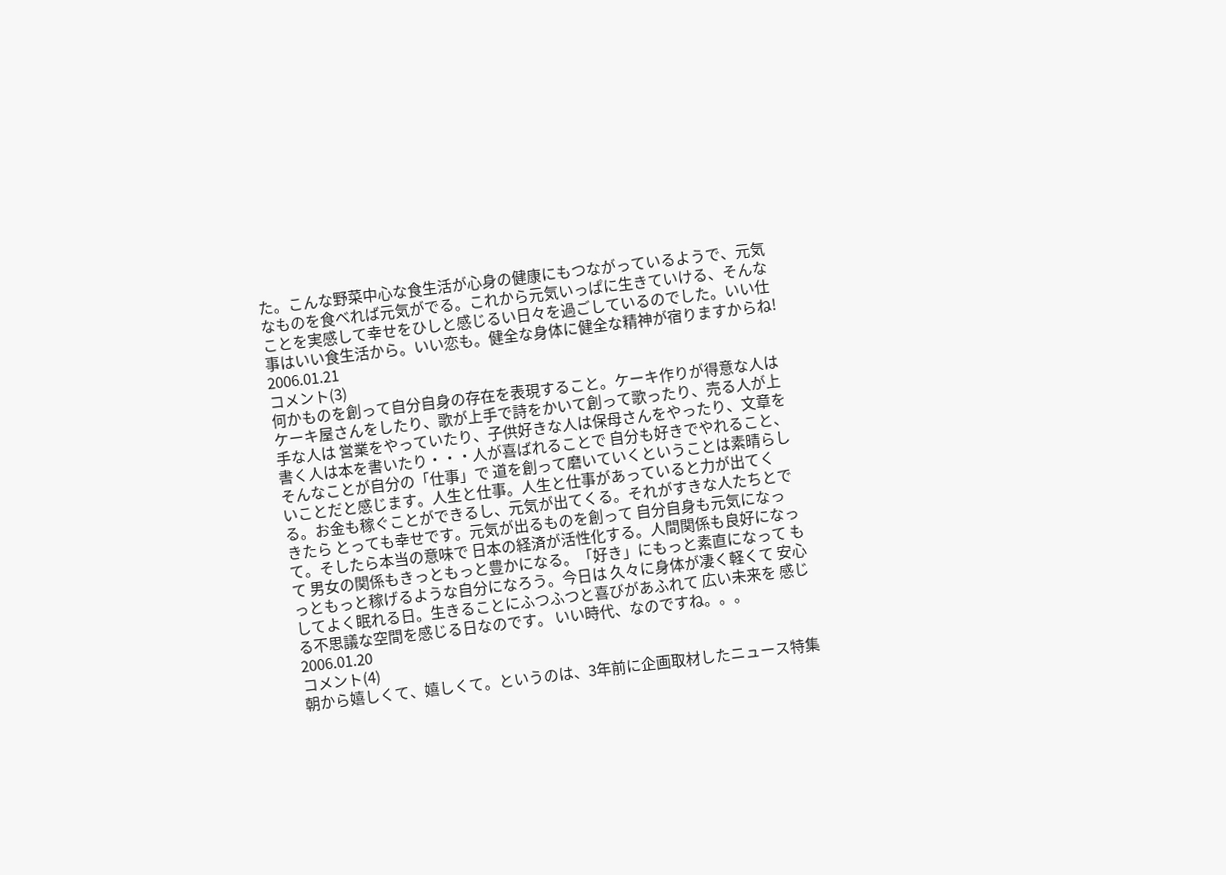た。こんな野菜中心な食生活が心身の健康にもつながっているようで、元気なものを食べれば元気がでる。これから元気いっぱに生きていける、そんなことを実感して幸せをひしと感じるい日々を過ごしているのでした。いい仕事はいい食生活から。いい恋も。健全な身体に健全な精神が宿りますからね!
2006.01.21
コメント(3)
何かものを創って自分自身の存在を表現すること。ケーキ作りが得意な人はケーキ屋さんをしたり、歌が上手で詩をかいて創って歌ったり、売る人が上手な人は 営業をやっていたり、子供好きな人は保母さんをやったり、文章を書く人は本を書いたり・・・人が喜ばれることで 自分も好きでやれること、そんなことが自分の「仕事」で 道を創って磨いていくということは素晴らしいことだと感じます。人生と仕事。人生と仕事があっていると力が出てくる。お金も稼ぐことができるし、元気が出てくる。それがすきな人たちとできたら とっても幸せです。元気が出るものを創って 自分自身も元気になって。そしたら本当の意味で 日本の経済が活性化する。人間関係も良好になって 男女の関係もきっともっと豊かになる。「好き」にもっと素直になって もっともっと稼げるような自分になろう。今日は 久々に身体が凄く軽くて 安心してよく眠れる日。生きることにふつふつと喜びがあふれて 広い未来を 感じる不思議な空間を感じる日なのです。 いい時代、なのですね。。。
2006.01.20
コメント(4)
朝から嬉しくて、嬉しくて。というのは、3年前に企画取材したニュース特集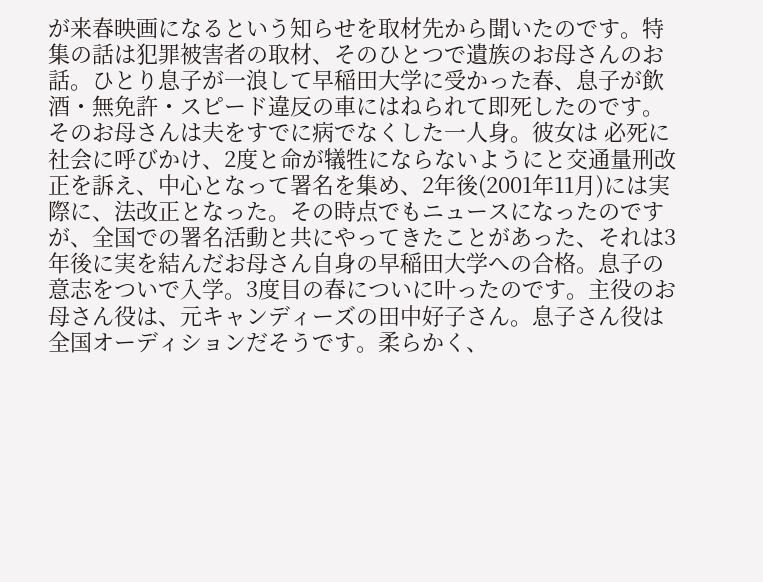が来春映画になるという知らせを取材先から聞いたのです。特集の話は犯罪被害者の取材、そのひとつで遺族のお母さんのお話。ひとり息子が一浪して早稲田大学に受かった春、息子が飲酒・無免許・スピード違反の車にはねられて即死したのです。そのお母さんは夫をすでに病でなくした一人身。彼女は 必死に社会に呼びかけ、2度と命が犠牲にならないようにと交通量刑改正を訴え、中心となって署名を集め、2年後(2001年11月)には実際に、法改正となった。その時点でもニュースになったのですが、全国での署名活動と共にやってきたことがあった、それは3年後に実を結んだお母さん自身の早稲田大学への合格。息子の意志をついで入学。3度目の春についに叶ったのです。主役のお母さん役は、元キャンディーズの田中好子さん。息子さん役は全国オーディションだそうです。柔らかく、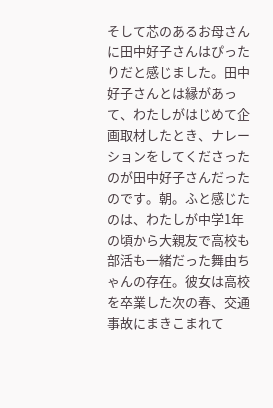そして芯のあるお母さんに田中好子さんはぴったりだと感じました。田中好子さんとは縁があって、わたしがはじめて企画取材したとき、ナレーションをしてくださったのが田中好子さんだったのです。朝。ふと感じたのは、わたしが中学1年の頃から大親友で高校も部活も一緒だった舞由ちゃんの存在。彼女は高校を卒業した次の春、交通事故にまきこまれて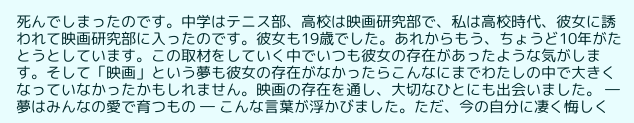死んでしまったのです。中学はテニス部、高校は映画研究部で、私は高校時代、彼女に誘われて映画研究部に入ったのです。彼女も19歳でした。あれからもう、ちょうど10年がたとうとしています。この取材をしていく中でいつも彼女の存在があったような気がします。そして「映画」という夢も彼女の存在がなかったらこんなにまでわたしの中で大きくなっていなかったかもしれません。映画の存在を通し、大切なひとにも出会いました。 ― 夢はみんなの愛で育つもの ― こんな言葉が浮かびました。ただ、今の自分に凄く悔しく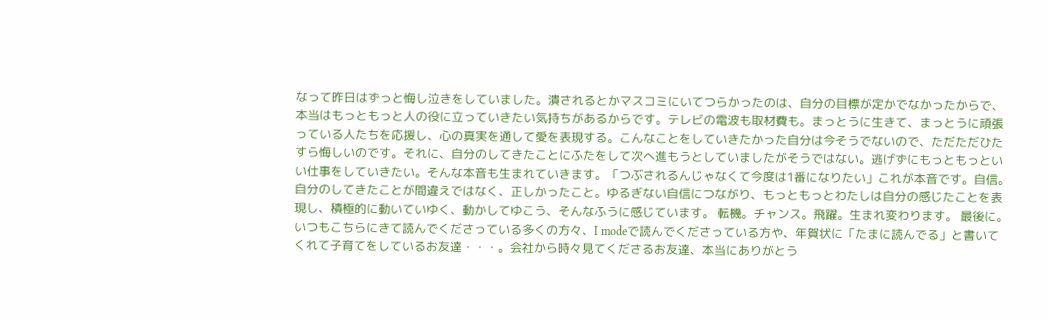なって昨日はずっと悔し泣きをしていました。潰されるとかマスコミにいてつらかったのは、自分の目標が定かでなかったからで、本当はもっともっと人の役に立っていきたい気持ちがあるからです。テレビの電波も取材費も。まっとうに生きて、まっとうに頑張っている人たちを応援し、心の真実を通して愛を表現する。こんなことをしていきたかった自分は今そうでないので、ただただひたすら悔しいのです。それに、自分のしてきたことにふたをして次へ進もうとしていましたがそうではない。逃げずにもっともっといい仕事をしていきたい。そんな本音も生まれていきます。「つぶされるんじゃなくて今度は1番になりたい」これが本音です。自信。自分のしてきたことが間違えではなく、正しかったこと。ゆるぎない自信につながり、もっともっとわたしは自分の感じたことを表現し、積極的に動いていゆく、動かしてゆこう、そんなふうに感じています。 転機。チャンス。飛躍。生まれ変わります。 最後に。いつもこちらにきて読んでくださっている多くの方々、I modeで読んでくださっている方や、年賀状に「たまに読んでる」と書いてくれて子育てをしているお友達・・・。会社から時々見てくださるお友達、本当にありがとう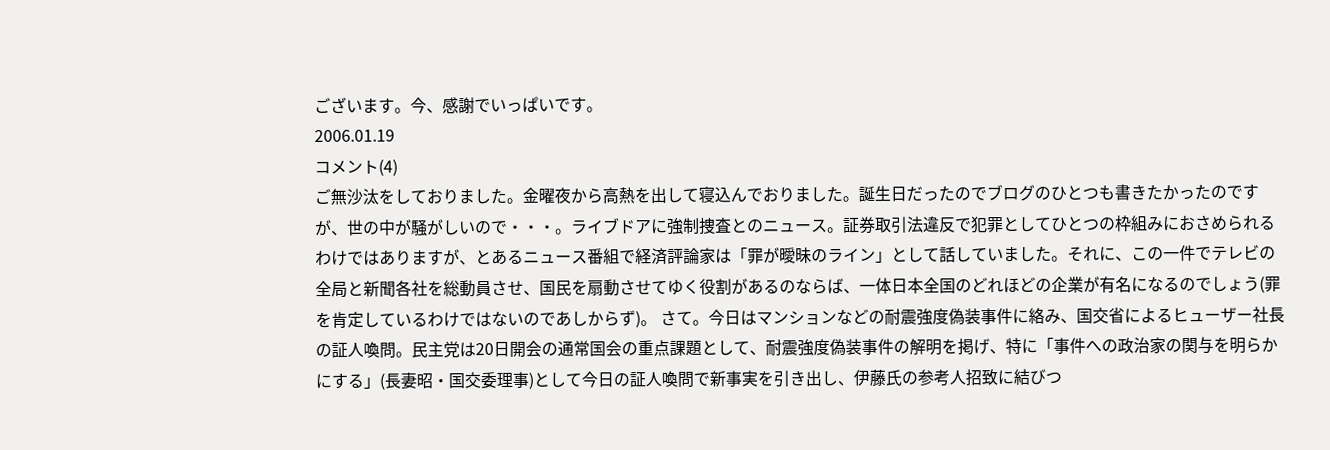ございます。今、感謝でいっぱいです。
2006.01.19
コメント(4)
ご無沙汰をしておりました。金曜夜から高熱を出して寝込んでおりました。誕生日だったのでブログのひとつも書きたかったのですが、世の中が騒がしいので・・・。ライブドアに強制捜査とのニュース。証券取引法違反で犯罪としてひとつの枠組みにおさめられるわけではありますが、とあるニュース番組で経済評論家は「罪が曖昧のライン」として話していました。それに、この一件でテレビの全局と新聞各社を総動員させ、国民を扇動させてゆく役割があるのならば、一体日本全国のどれほどの企業が有名になるのでしょう(罪を肯定しているわけではないのであしからず)。 さて。今日はマンションなどの耐震強度偽装事件に絡み、国交省によるヒューザー社長の証人喚問。民主党は20日開会の通常国会の重点課題として、耐震強度偽装事件の解明を掲げ、特に「事件への政治家の関与を明らかにする」(長妻昭・国交委理事)として今日の証人喚問で新事実を引き出し、伊藤氏の参考人招致に結びつ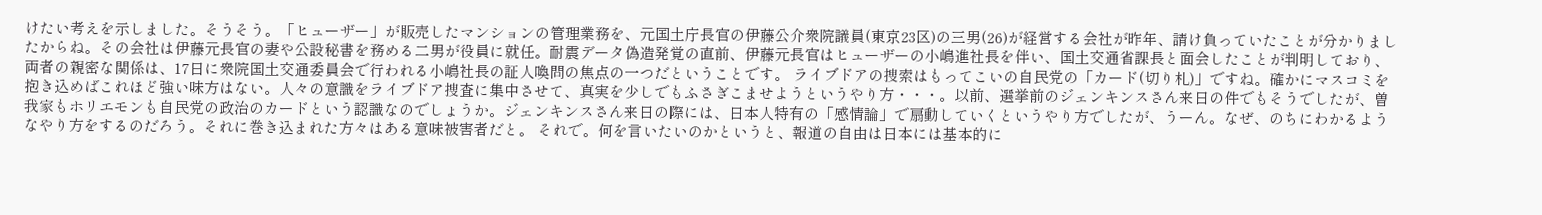けたい考えを示しました。そうそう。「ヒューザー」が販売したマンションの管理業務を、元国土庁長官の伊藤公介衆院議員(東京23区)の三男(26)が経営する会社が昨年、請け負っていたことが分かりましたからね。その会社は伊藤元長官の妻や公設秘書を務める二男が役員に就任。耐震データ偽造発覚の直前、伊藤元長官はヒューザーの小嶋進社長を伴い、国土交通省課長と面会したことが判明しており、両者の親密な関係は、17日に衆院国土交通委員会で行われる小嶋社長の証人喚問の焦点の一つだということです。 ライブドアの捜索はもってこいの自民党の「カード(切り札)」ですね。確かにマスコミを抱き込めばこれほど強い味方はない。人々の意識をライブドア捜査に集中させて、真実を少しでもふさぎこませようというやり方・・・。以前、選挙前のジェンキンスさん来日の件でもそうでしたが、曽我家もホリエモンも自民党の政治のカードという認識なのでしょうか。ジェンキンスさん来日の際には、日本人特有の「感情論」で扇動していくというやり方でしたが、うーん。なぜ、のちにわかるようなやり方をするのだろう。それに巻き込まれた方々はある意味被害者だと。 それで。何を言いたいのかというと、報道の自由は日本には基本的に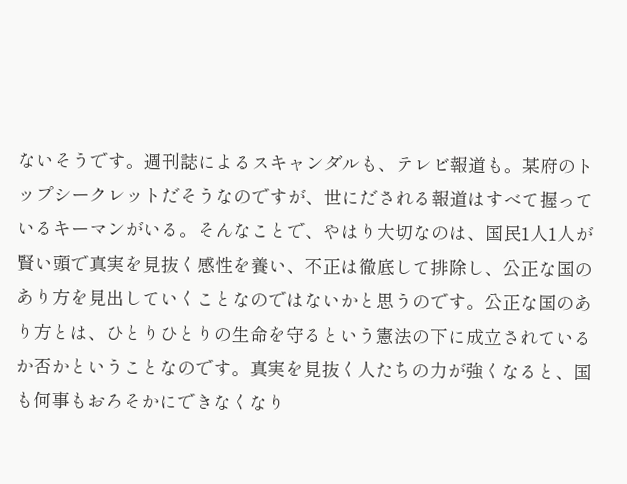ないそうです。週刊誌によるスキャンダルも、テレビ報道も。某府のトップシークレットだそうなのですが、世にだされる報道はすべて握っているキーマンがいる。そんなことで、やはり大切なのは、国民1人1人が賢い頭で真実を見抜く感性を養い、不正は徹底して排除し、公正な国のあり方を見出していくことなのではないかと思うのです。公正な国のあり方とは、ひとりひとりの生命を守るという憲法の下に成立されているか否かということなのです。真実を見抜く人たちの力が強くなると、国も何事もおろそかにできなくなり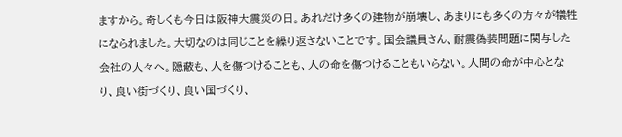ますから。奇しくも今日は阪神大震災の日。あれだけ多くの建物が崩壊し、あまりにも多くの方々が犠牲になられました。大切なのは同じことを繰り返さないことです。国会議員さん、耐震偽装問題に関与した会社の人々へ。隠蔽も、人を傷つけることも、人の命を傷つけることもいらない。人間の命が中心となり、良い街づくり、良い国づくり、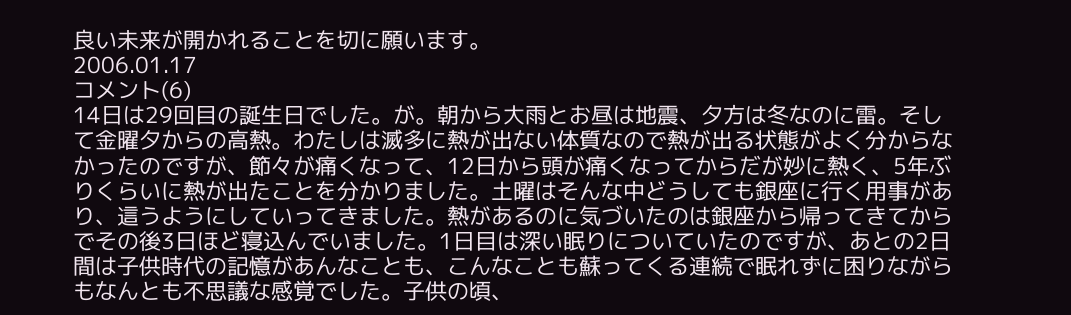良い未来が開かれることを切に願います。
2006.01.17
コメント(6)
14日は29回目の誕生日でした。が。朝から大雨とお昼は地震、夕方は冬なのに雷。そして金曜夕からの高熱。わたしは滅多に熱が出ない体質なので熱が出る状態がよく分からなかったのですが、節々が痛くなって、12日から頭が痛くなってからだが妙に熱く、5年ぶりくらいに熱が出たことを分かりました。土曜はそんな中どうしても銀座に行く用事があり、這うようにしていってきました。熱があるのに気づいたのは銀座から帰ってきてからでその後3日ほど寝込んでいました。1日目は深い眠りについていたのですが、あとの2日間は子供時代の記憶があんなことも、こんなことも蘇ってくる連続で眠れずに困りながらもなんとも不思議な感覚でした。子供の頃、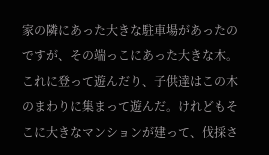家の隣にあった大きな駐車場があったのですが、その端っこにあった大きな木。これに登って遊んだり、子供達はこの木のまわりに集まって遊んだ。けれどもそこに大きなマンションが建って、伐採さ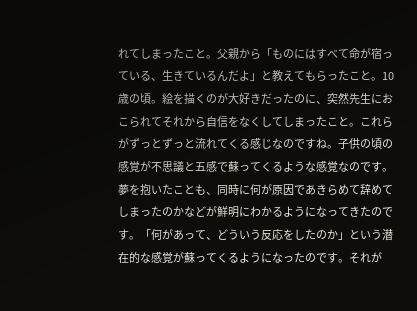れてしまったこと。父親から「ものにはすべて命が宿っている、生きているんだよ」と教えてもらったこと。10歳の頃。絵を描くのが大好きだったのに、突然先生におこられてそれから自信をなくしてしまったこと。これらがずっとずっと流れてくる感じなのですね。子供の頃の感覚が不思議と五感で蘇ってくるような感覚なのです。夢を抱いたことも、同時に何が原因であきらめて辞めてしまったのかなどが鮮明にわかるようになってきたのです。「何があって、どういう反応をしたのか」という潜在的な感覚が蘇ってくるようになったのです。それが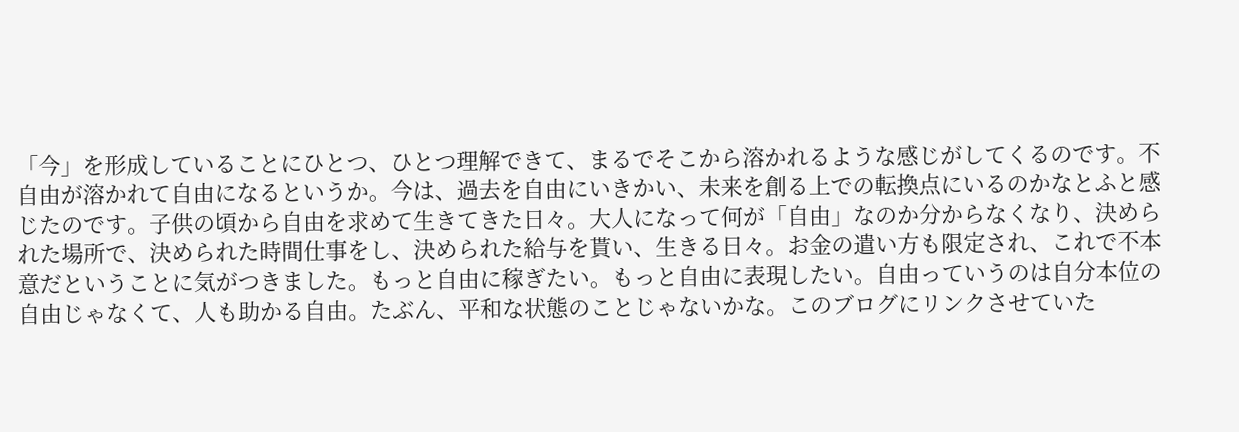「今」を形成していることにひとつ、ひとつ理解できて、まるでそこから溶かれるような感じがしてくるのです。不自由が溶かれて自由になるというか。今は、過去を自由にいきかい、未来を創る上での転換点にいるのかなとふと感じたのです。子供の頃から自由を求めて生きてきた日々。大人になって何が「自由」なのか分からなくなり、決められた場所で、決められた時間仕事をし、決められた給与を貰い、生きる日々。お金の遣い方も限定され、これで不本意だということに気がつきました。もっと自由に稼ぎたい。もっと自由に表現したい。自由っていうのは自分本位の自由じゃなくて、人も助かる自由。たぶん、平和な状態のことじゃないかな。このブログにリンクさせていた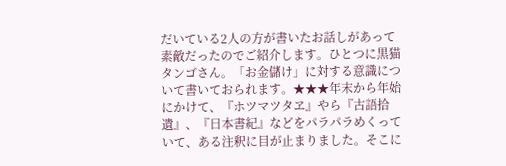だいている2人の方が書いたお話しがあって素敵だったのでご紹介します。ひとつに黒猫タンゴさん。「お金儲け」に対する意識について書いておられます。★★★年末から年始にかけて、『ホツマツタヱ』やら『古語拾遺』、『日本書紀』などをパラパラめくっていて、ある注釈に目が止まりました。そこに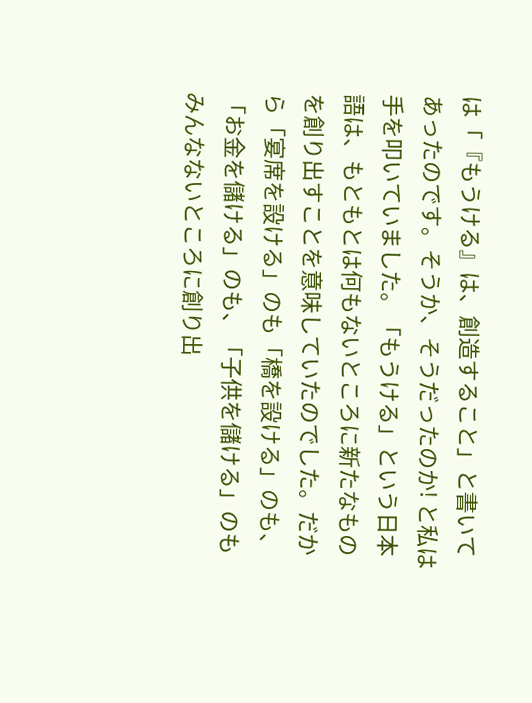は「『もうける』は、創造すること」と書いてあったのです。そうか、そうだったのか! と私は手を叩いていました。「もうける」という日本語は、もともとは何もないところに新たなものを創り出すことを意味していたのでした。だから「宴席を設ける」のも「橋を設ける」のも、「お金を儲ける」のも、「子供を儲ける」のもみんなないところに創り出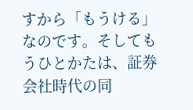すから「もうける」なのです。そしてもうひとかたは、証券会社時代の同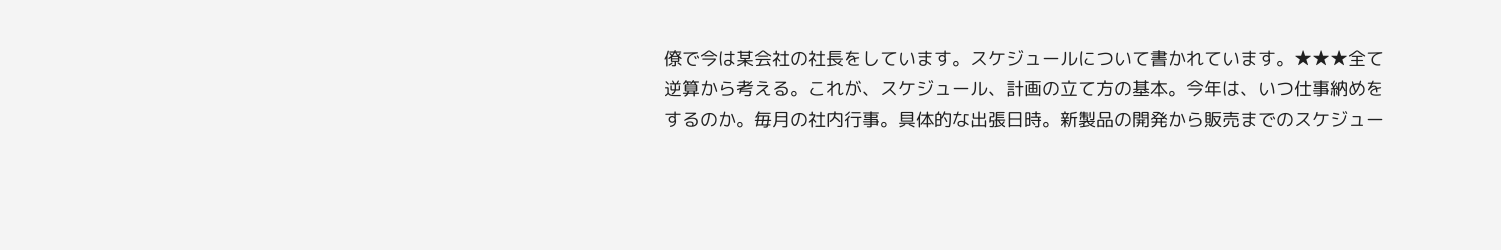僚で今は某会社の社長をしています。スケジュールについて書かれています。★★★全て逆算から考える。これが、スケジュール、計画の立て方の基本。今年は、いつ仕事納めをするのか。毎月の社内行事。具体的な出張日時。新製品の開発から販売までのスケジュー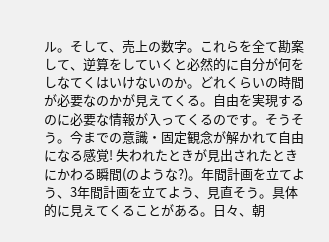ル。そして、売上の数字。これらを全て勘案して、逆算をしていくと必然的に自分が何をしなてくはいけないのか。どれくらいの時間が必要なのかが見えてくる。自由を実現するのに必要な情報が入ってくるのです。そうそう。今までの意識・固定観念が解かれて自由になる感覚! 失われたときが見出されたときにかわる瞬間(のような?)。年間計画を立てよう、3年間計画を立てよう、見直そう。具体的に見えてくることがある。日々、朝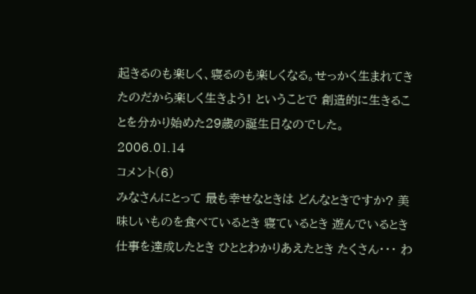起きるのも楽しく、寝るのも楽しくなる。せっかく生まれてきたのだから楽しく生きよう! ということで 創造的に生きることを分かり始めた29歳の誕生日なのでした。
2006.01.14
コメント(6)
みなさんにとって 最も幸せなときは どんなときですか? 美味しいものを食べているとき 寝ているとき 遊んでいるとき 仕事を達成したとき ひととわかりあえたとき たくさん・・・ わ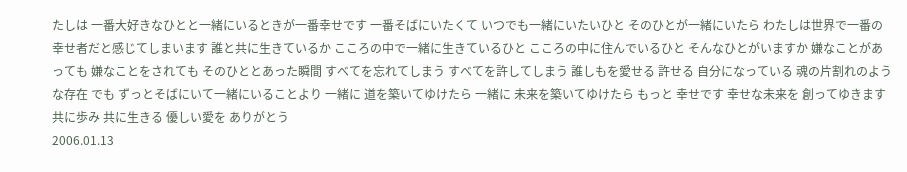たしは 一番大好きなひとと一緒にいるときが一番幸せです 一番そばにいたくて いつでも一緒にいたいひと そのひとが一緒にいたら わたしは世界で一番の幸せ者だと感じてしまいます 誰と共に生きているか こころの中で一緒に生きているひと こころの中に住んでいるひと そんなひとがいますか 嫌なことがあっても 嫌なことをされても そのひととあった瞬間 すべてを忘れてしまう すべてを許してしまう 誰しもを愛せる 許せる 自分になっている 魂の片割れのような存在 でも ずっとそばにいて一緒にいることより 一緒に 道を築いてゆけたら 一緒に 未来を築いてゆけたら もっと 幸せです 幸せな未来を 創ってゆきます 共に歩み 共に生きる 優しい愛を ありがとう
2006.01.13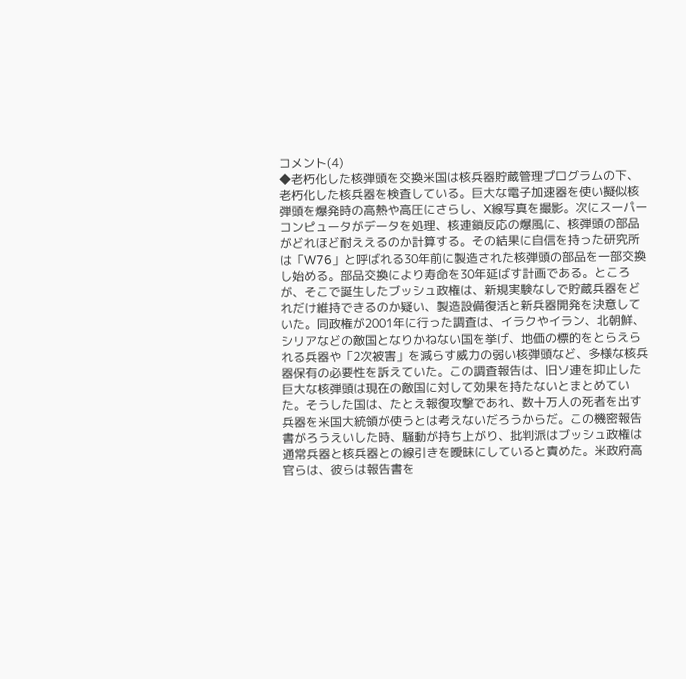コメント(4)
◆老朽化した核弾頭を交換米国は核兵器貯蔵管理プログラムの下、老朽化した核兵器を検査している。巨大な電子加速器を使い擬似核弾頭を爆発時の高熱や高圧にさらし、X線写真を撮影。次にスーパーコンピュータがデータを処理、核連鎖反応の爆風に、核弾頭の部品がどれほど耐ええるのか計算する。その結果に自信を持った研究所は「W76」と呼ばれる30年前に製造された核弾頭の部品を一部交換し始める。部品交換により寿命を30年延ばす計画である。ところが、そこで誕生したブッシュ政権は、新規実験なしで貯蔵兵器をどれだけ維持できるのか疑い、製造設備復活と新兵器開発を決意していた。同政権が2001年に行った調査は、イラクやイラン、北朝鮮、シリアなどの敵国となりかねない国を挙げ、地価の標的をとらえられる兵器や「2次被害」を減らす威力の弱い核弾頭など、多様な核兵器保有の必要性を訴えていた。この調査報告は、旧ソ連を抑止した巨大な核弾頭は現在の敵国に対して効果を持たないとまとめていた。そうした国は、たとえ報復攻撃であれ、数十万人の死者を出す兵器を米国大統領が使うとは考えないだろうからだ。この機密報告書がろうえいした時、騒動が持ち上がり、批判派はブッシュ政権は通常兵器と核兵器との線引きを曖昧にしていると責めた。米政府高官らは、彼らは報告書を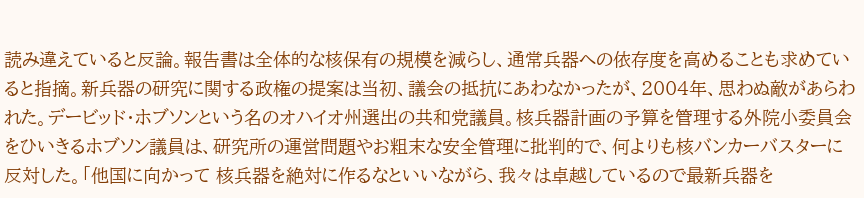読み違えていると反論。報告書は全体的な核保有の規模を減らし、通常兵器への依存度を高めることも求めていると指摘。新兵器の研究に関する政権の提案は当初、議会の抵抗にあわなかったが、2004年、思わぬ敵があらわれた。デービッド・ホブソンという名のオハイオ州選出の共和党議員。核兵器計画の予算を管理する外院小委員会をひいきるホブソン議員は、研究所の運営問題やお粗末な安全管理に批判的で、何よりも核バンカーバスターに反対した。「他国に向かって 核兵器を絶対に作るなといいながら、我々は卓越しているので最新兵器を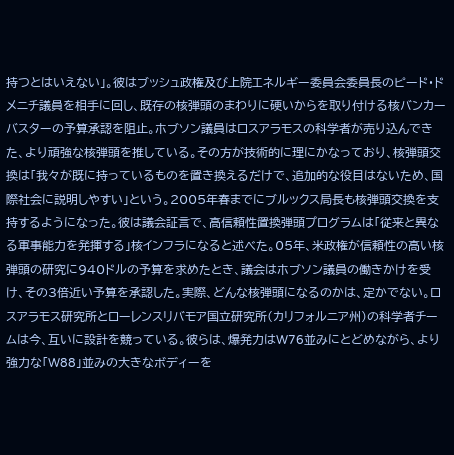持つとはいえない」。彼はブッシュ政権及び上院エネルギー委員会委員長のピード・ドメニチ議員を相手に回し、既存の核弾頭のまわりに硬いからを取り付ける核バンカーバスターの予算承認を阻止。ホブソン議員はロスアラモスの科学者が売り込んできた、より頑強な核弾頭を推している。その方が技術的に理にかなっており、核弾頭交換は「我々が既に持っているものを置き換えるだけで、追加的な役目はないため、国際社会に説明しやすい」という。2005年春までにブルックス局長も核弾頭交換を支持するようになった。彼は議会証言で、高信頼性置換弾頭プログラムは「従来と異なる軍事能力を発揮する」核インフラになると述べた。05年、米政権が信頼性の高い核弾頭の研究に940ドルの予算を求めたとき、議会はホブソン議員の働きかけを受け、その3倍近い予算を承認した。実際、どんな核弾頭になるのかは、定かでない。ロスアラモス研究所とローレンスリバモア国立研究所(カリフォルニア州)の科学者チームは今、互いに設計を競っている。彼らは、爆発力はW76並みにとどめながら、より強力な「W88」並みの大きなボディーを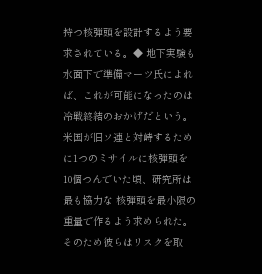持つ核弾頭を設計するよう要求されている。◆ 地下実験も水面下で準備マーツ氏によれば、これが可能になったのは冷戦終結のおかげだという。米国が旧ソ連と対峙するために1つのミサイルに核弾頭を10個つんでいた頃、研究所は最も協力な 核弾頭を最小限の重量で作るよう求められた。そのため彼らはリスクを取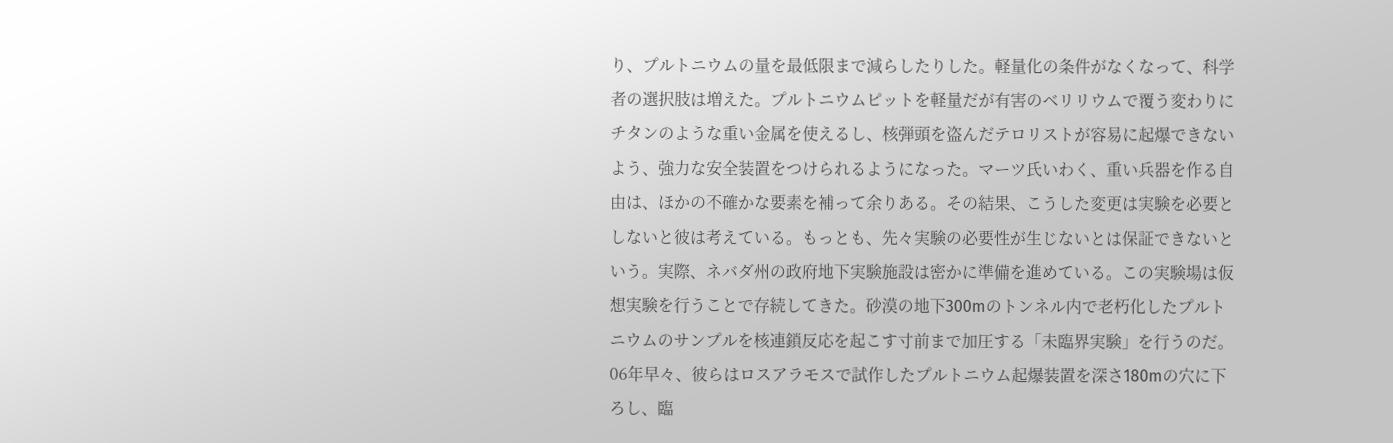り、プルトニウムの量を最低限まで減らしたりした。軽量化の条件がなくなって、科学者の選択肢は増えた。プルトニウムピットを軽量だが有害のベリリウムで覆う変わりにチタンのような重い金属を使えるし、核弾頭を盗んだテロリストが容易に起爆できないよう、強力な安全装置をつけられるようになった。マーツ氏いわく、重い兵器を作る自由は、ほかの不確かな要素を補って余りある。その結果、こうした変更は実験を必要としないと彼は考えている。もっとも、先々実験の必要性が生じないとは保証できないという。実際、ネバダ州の政府地下実験施設は密かに準備を進めている。この実験場は仮想実験を行うことで存続してきた。砂漠の地下300mのトンネル内で老朽化したプルトニウムのサンプルを核連鎖反応を起こす寸前まで加圧する「未臨界実験」を行うのだ。06年早々、彼らはロスアラモスで試作したプルトニウム起爆装置を深さ180mの穴に下ろし、臨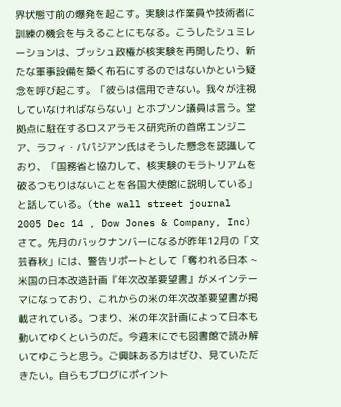界状態寸前の爆発を起こす。実験は作業員や技術者に訓練の機会を与えることにもなる。こうしたシュミレーションは、ブッシュ政権が核実験を再開したり、新たな軍事設備を築く布石にするのではないかという疑念を呼び起こす。「彼らは信用できない。我々が注視していなければならない」とホブソン議員は言う。堂拠点に駐在するロスアラモス研究所の首席エンジニア、ラフィ・パパジアン氏はそうした懸念を認識しており、「国務省と協力して、核実験のモラトリアムを破るつもりはないことを各国大使館に説明している」と話している。(the wall street journal 2005 Dec 14 , Dow Jones & Company, Inc)さて。先月のバックナンバーになるが昨年12月の「文芸春秋」には、警告リポートとして「奪われる日本 ~米国の日本改造計画『年次改革要望書』がメインテーマになっており、これからの米の年次改革要望書が掲載されている。つまり、米の年次計画によって日本も動いてゆくというのだ。今週末にでも図書館で読み解いてゆこうと思う。ご興味ある方はぜひ、見ていただきたい。自らもブログにポイント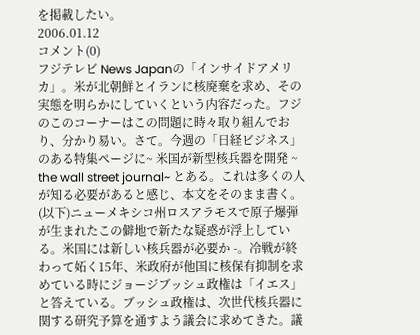を掲載したい。
2006.01.12
コメント(0)
フジテレビ News Japanの「インサイドアメリカ」。米が北朝鮮とイランに核廃棄を求め、その実態を明らかにしていくという内容だった。フジのこのコーナーはこの問題に時々取り組んでおり、分かり易い。さて。今週の「日経ビジネス」のある特集ページに~ 米国が新型核兵器を開発 ~ the wall street journal~ とある。これは多くの人が知る必要があると感じ、本文をそのまま書く。(以下)ニューメキシコ州ロスアラモスで原子爆弾が生まれたこの僻地で新たな疑惑が浮上している。米国には新しい核兵器が必要か -。冷戦が終わって妬く15年、米政府が他国に核保有抑制を求めている時にジョージブッシュ政権は「イエス」と答えている。ブッシュ政権は、次世代核兵器に関する研究予算を通すよう議会に求めてきた。議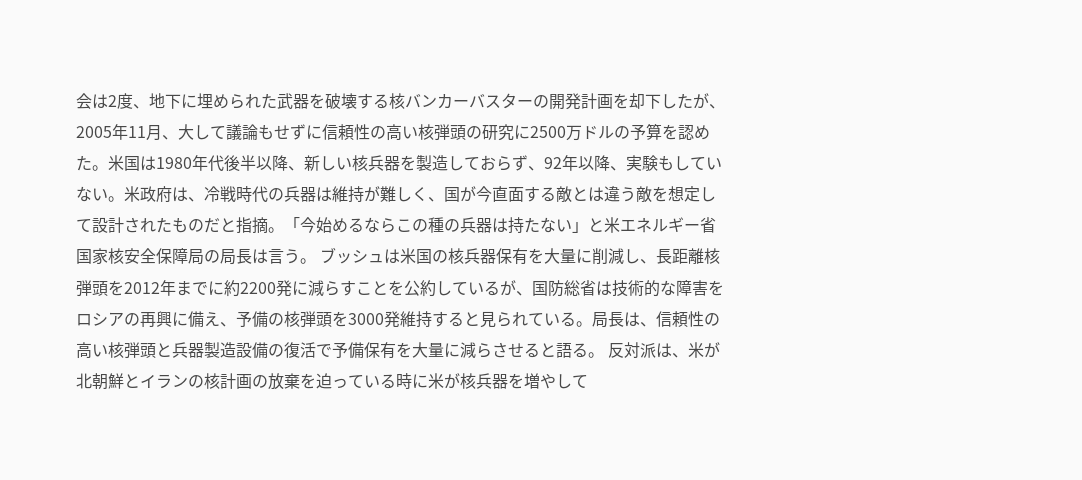会は2度、地下に埋められた武器を破壊する核バンカーバスターの開発計画を却下したが、2005年11月、大して議論もせずに信頼性の高い核弾頭の研究に2500万ドルの予算を認めた。米国は1980年代後半以降、新しい核兵器を製造しておらず、92年以降、実験もしていない。米政府は、冷戦時代の兵器は維持が難しく、国が今直面する敵とは違う敵を想定して設計されたものだと指摘。「今始めるならこの種の兵器は持たない」と米エネルギー省国家核安全保障局の局長は言う。 ブッシュは米国の核兵器保有を大量に削減し、長距離核弾頭を2012年までに約2200発に減らすことを公約しているが、国防総省は技術的な障害をロシアの再興に備え、予備の核弾頭を3000発維持すると見られている。局長は、信頼性の高い核弾頭と兵器製造設備の復活で予備保有を大量に減らさせると語る。 反対派は、米が北朝鮮とイランの核計画の放棄を迫っている時に米が核兵器を増やして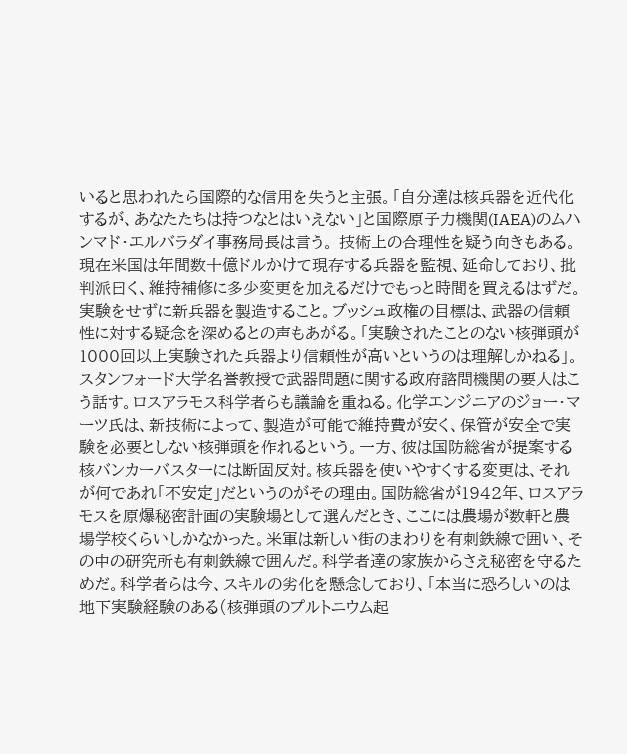いると思われたら国際的な信用を失うと主張。「自分達は核兵器を近代化するが、あなたたちは持つなとはいえない」と国際原子力機関(IAEA)のムハンマド・エルバラダイ事務局長は言う。 技術上の合理性を疑う向きもある。現在米国は年間数十億ドルかけて現存する兵器を監視、延命しており、批判派曰く、維持補修に多少変更を加えるだけでもっと時間を買えるはずだ。実験をせずに新兵器を製造すること。ブッシュ政権の目標は、武器の信頼性に対する疑念を深めるとの声もあがる。「実験されたことのない核弾頭が1000回以上実験された兵器より信頼性が高いというのは理解しかねる」。スタンフォード大学名誉教授で武器問題に関する政府諮問機関の要人はこう話す。ロスアラモス科学者らも議論を重ねる。化学エンジニアのジョー・マーツ氏は、新技術によって、製造が可能で維持費が安く、保管が安全で実験を必要としない核弾頭を作れるという。一方、彼は国防総省が提案する核バンカーバスターには断固反対。核兵器を使いやすくする変更は、それが何であれ「不安定」だというのがその理由。国防総省が1942年、ロスアラモスを原爆秘密計画の実験場として選んだとき、ここには農場が数軒と農場学校くらいしかなかった。米軍は新しい街のまわりを有刺鉄線で囲い、その中の研究所も有刺鉄線で囲んだ。科学者達の家族からさえ秘密を守るためだ。科学者らは今、スキルの劣化を懸念しており、「本当に恐ろしいのは地下実験経験のある(核弾頭のプルトニウム起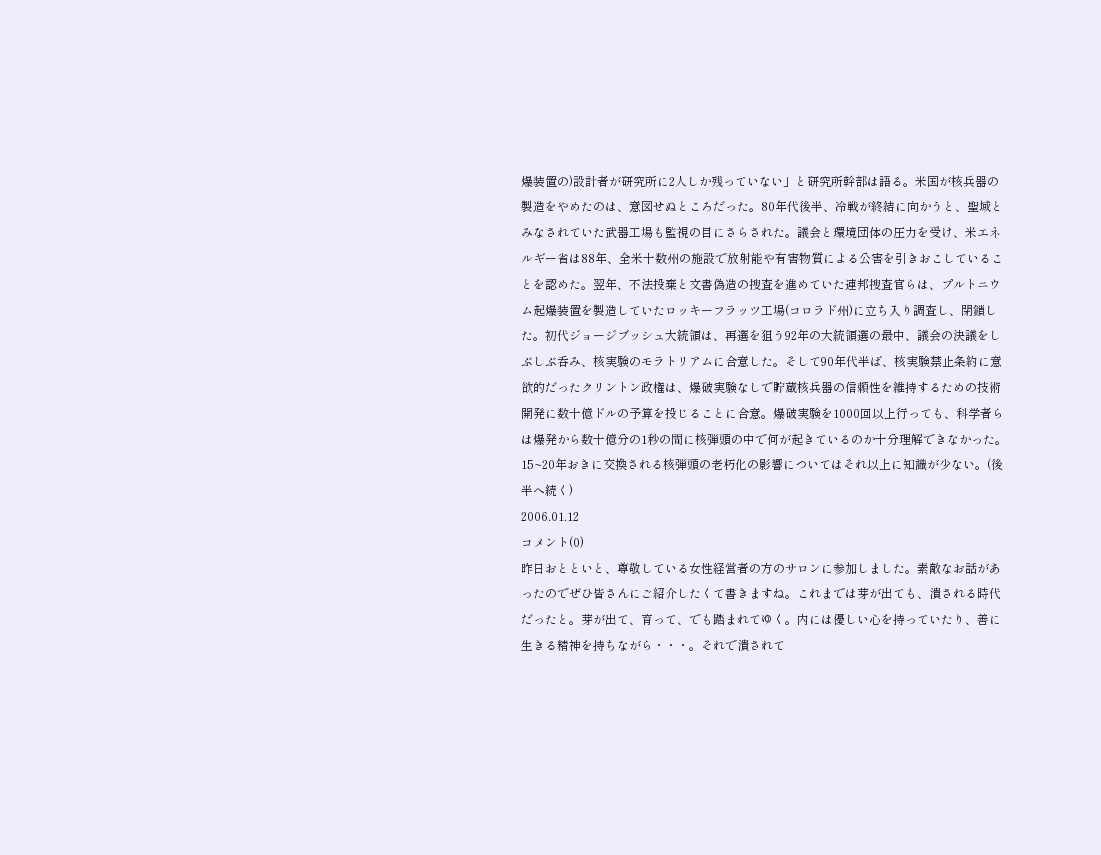爆装置の)設計者が研究所に2人しか残っていない」と研究所幹部は語る。米国が核兵器の製造をやめたのは、意図せぬところだった。80年代後半、冷戦が終結に向かうと、聖域とみなされていた武器工場も監視の目にさらされた。議会と環境団体の圧力を受け、米エネルギー省は88年、全米十数州の施設で放射能や有害物質による公害を引きおこしていることを認めた。翌年、不法投棄と文書偽造の捜査を進めていた連邦捜査官らは、プルトニウム起爆装置を製造していたロッキーフラッツ工場(コロラド州)に立ち入り調査し、閉鎖した。初代ジョージブッシュ大統領は、再選を狙う92年の大統領選の最中、議会の決議をしぶしぶ呑み、核実験のモラトリアムに合意した。そして90年代半ば、核実験禁止条約に意欲的だったクリントン政権は、爆破実験なしで貯蔵核兵器の信頼性を維持するための技術開発に数十億ドルの予算を投じることに合意。爆破実験を1000回以上行っても、科学者らは爆発から数十億分の1秒の間に核弾頭の中で何が起きているのか十分理解できなかった。15~20年おきに交換される核弾頭の老朽化の影響についてはそれ以上に知識が少ない。(後半へ続く)
2006.01.12
コメント(0)
昨日おとといと、尊敬している女性経営者の方のサロンに参加しました。素敵なお話があったのでぜひ皆さんにご紹介したくて書きますね。これまでは芽が出ても、潰される時代だったと。芽が出て、育って、でも踏まれてゆく。内には優しい心を持っていたり、善に生きる精神を持ちながら・・・。それで潰されて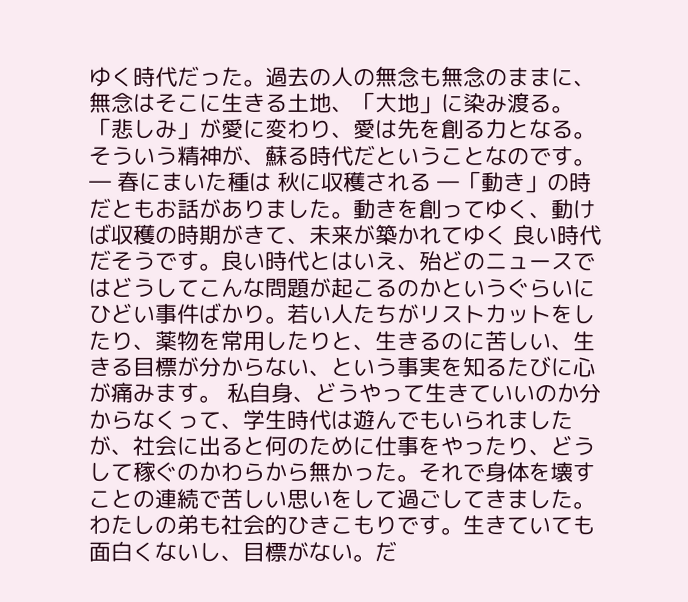ゆく時代だった。過去の人の無念も無念のままに、無念はそこに生きる土地、「大地」に染み渡る。「悲しみ」が愛に変わり、愛は先を創る力となる。そういう精神が、蘇る時代だということなのです。 ― 春にまいた種は 秋に収穫される ―「動き」の時だともお話がありました。動きを創ってゆく、動けば収穫の時期がきて、未来が築かれてゆく 良い時代だそうです。良い時代とはいえ、殆どのニュースではどうしてこんな問題が起こるのかというぐらいにひどい事件ばかり。若い人たちがリストカットをしたり、薬物を常用したりと、生きるのに苦しい、生きる目標が分からない、という事実を知るたびに心が痛みます。 私自身、どうやって生きていいのか分からなくって、学生時代は遊んでもいられましたが、社会に出ると何のために仕事をやったり、どうして稼ぐのかわらから無かった。それで身体を壊すことの連続で苦しい思いをして過ごしてきました。わたしの弟も社会的ひきこもりです。生きていても面白くないし、目標がない。だ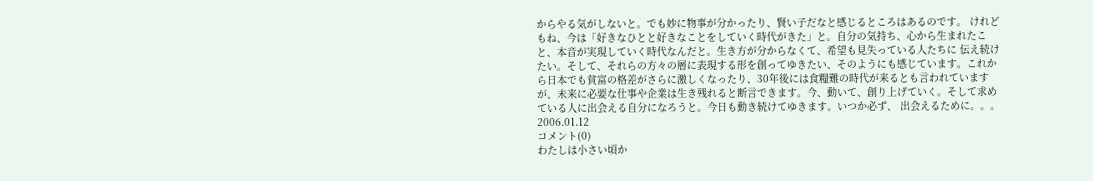からやる気がしないと。でも妙に物事が分かったり、賢い子だなと感じるところはあるのです。 けれどもね、今は「好きなひとと好きなことをしていく時代がきた」と。自分の気持ち、心から生まれたこと、本音が実現していく時代なんだと。生き方が分からなくて、希望も見失っている人たちに 伝え続けたい。そして、それらの方々の層に表現する形を創ってゆきたい、そのようにも感じています。これから日本でも貧富の格差がさらに激しくなったり、30年後には食糧難の時代が来るとも言われていますが、未来に必要な仕事や企業は生き残れると断言できます。今、動いて、創り上げていく。そして求めている人に出会える自分になろうと。今日も動き続けてゆきます。いつか必ず、 出会えるために。。。
2006.01.12
コメント(0)
わたしは小さい頃か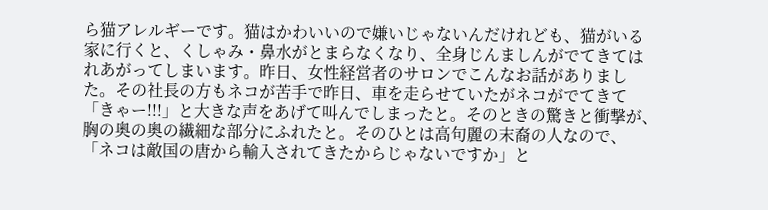ら猫アレルギーです。猫はかわいいので嫌いじゃないんだけれども、猫がいる家に行くと、くしゃみ・鼻水がとまらなくなり、全身じんましんがでてきてはれあがってしまいます。昨日、女性経営者のサロンでこんなお話がありました。その社長の方もネコが苦手で昨日、車を走らせていたがネコがでてきて「きゃー!!!」と大きな声をあげて叫んでしまったと。そのときの驚きと衝撃が、胸の奥の奥の繊細な部分にふれたと。そのひとは高句麗の末裔の人なので、「ネコは敵国の唐から輸入されてきたからじゃないですか」と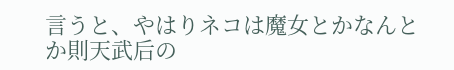言うと、やはりネコは魔女とかなんとか則天武后の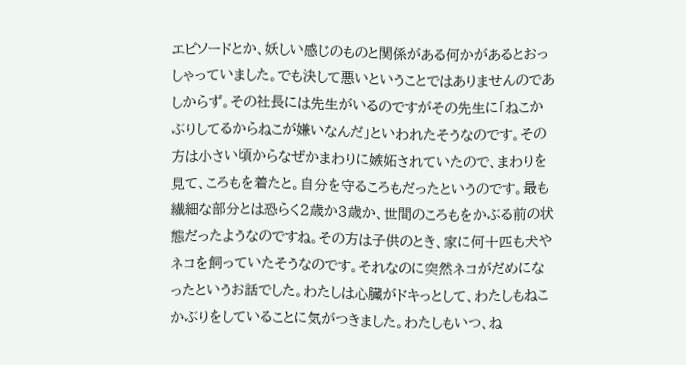エピソードとか、妖しい感じのものと関係がある何かがあるとおっしゃっていました。でも決して悪いということではありませんのであしからず。その社長には先生がいるのですがその先生に「ねこかぶりしてるからねこが嫌いなんだ」といわれたそうなのです。その方は小さい頃からなぜかまわりに嫉妬されていたので、まわりを見て、ころもを着たと。自分を守るころもだったというのです。最も繊細な部分とは恐らく2歳か3歳か、世間のころもをかぶる前の状態だったようなのですね。その方は子供のとき、家に何十匹も犬やネコを飼っていたそうなのです。それなのに突然ネコがだめになったというお話でした。わたしは心臓がドキっとして、わたしもねこかぶりをしていることに気がつきました。わたしもいつ、ね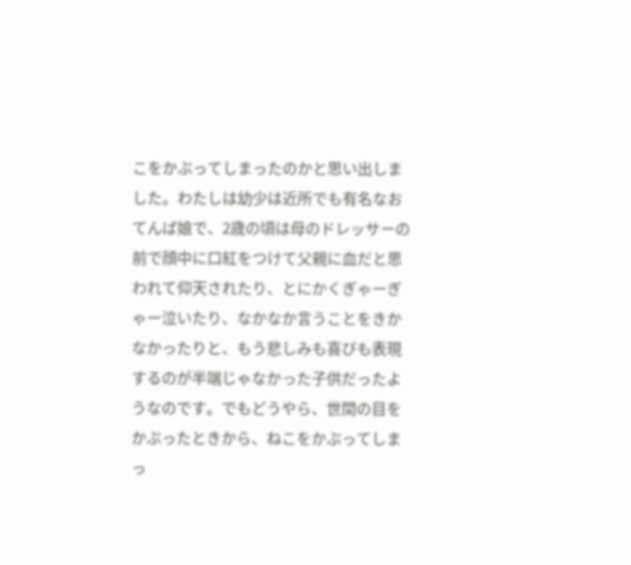こをかぶってしまったのかと思い出しました。わたしは幼少は近所でも有名なおてんば娘で、2歳の頃は母のドレッサーの前で顔中に口紅をつけて父親に血だと思われて仰天されたり、とにかくぎゃーぎゃー泣いたり、なかなか言うことをきかなかったりと、もう悲しみも喜びも表現するのが半端じゃなかった子供だったようなのです。でもどうやら、世間の目をかぶったときから、ねこをかぶってしまっ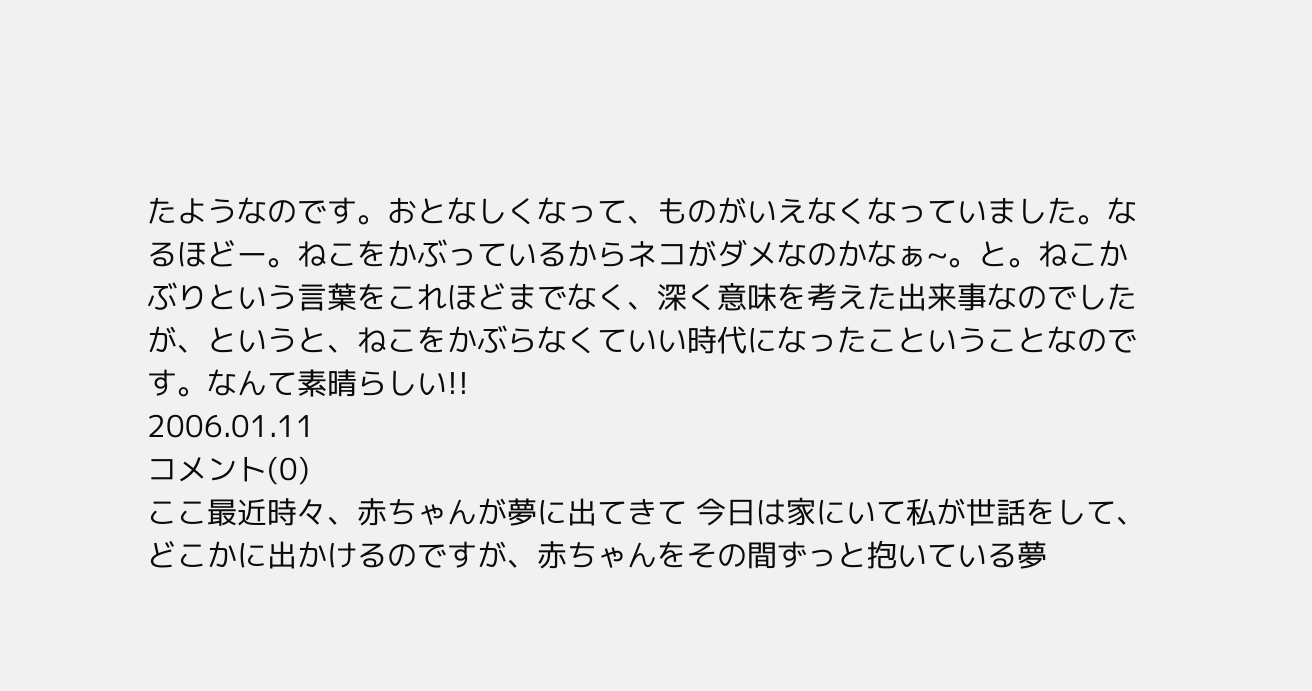たようなのです。おとなしくなって、ものがいえなくなっていました。なるほどー。ねこをかぶっているからネコがダメなのかなぁ~。と。ねこかぶりという言葉をこれほどまでなく、深く意味を考えた出来事なのでしたが、というと、ねこをかぶらなくていい時代になったこということなのです。なんて素晴らしい!!
2006.01.11
コメント(0)
ここ最近時々、赤ちゃんが夢に出てきて 今日は家にいて私が世話をして、どこかに出かけるのですが、赤ちゃんをその間ずっと抱いている夢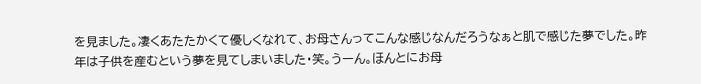を見ました。凄くあたたかくて優しくなれて、お母さんってこんな感じなんだろうなぁと肌で感じた夢でした。昨年は子供を産むという夢を見てしまいました・笑。うーん。ほんとにお母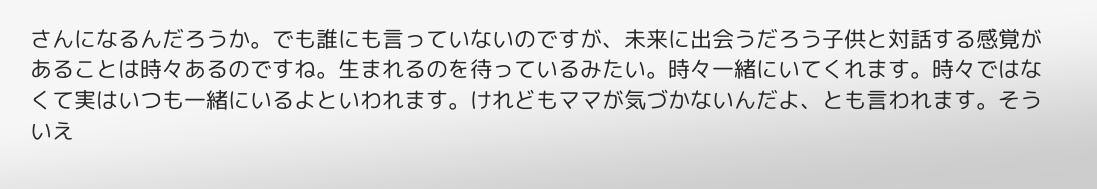さんになるんだろうか。でも誰にも言っていないのですが、未来に出会うだろう子供と対話する感覚があることは時々あるのですね。生まれるのを待っているみたい。時々一緒にいてくれます。時々ではなくて実はいつも一緒にいるよといわれます。けれどもママが気づかないんだよ、とも言われます。そういえ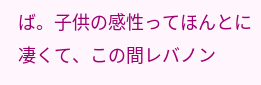ば。子供の感性ってほんとに凄くて、この間レバノン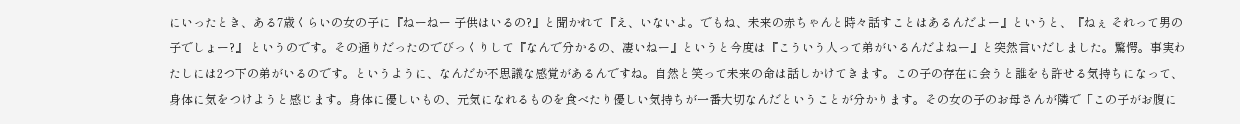にいったとき、ある7歳くらいの女の子に『ねーねー 子供はいるの?』と聞かれて『え、いないよ。でもね、未来の赤ちゃんと時々話すことはあるんだよー』というと、『ねぇ それって男の子でしょー?』 というのです。その通りだったのでびっくりして『なんで分かるの、凄いねー』というと今度は『こういう人って弟がいるんだよねー』と突然言いだしました。驚愕。事実わたしには2つ下の弟がいるのです。というように、なんだか不思議な感覚があるんですね。自然と笑って未来の命は話しかけてきます。この子の存在に会うと誰をも許せる気持ちになって、身体に気をつけようと感じます。身体に優しいもの、元気になれるものを食べたり優しい気持ちが一番大切なんだということが分かります。その女の子のお母さんが隣で「この子がお腹に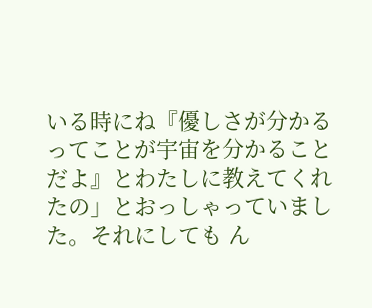いる時にね『優しさが分かるってことが宇宙を分かることだよ』とわたしに教えてくれたの」とおっしゃっていました。それにしても ん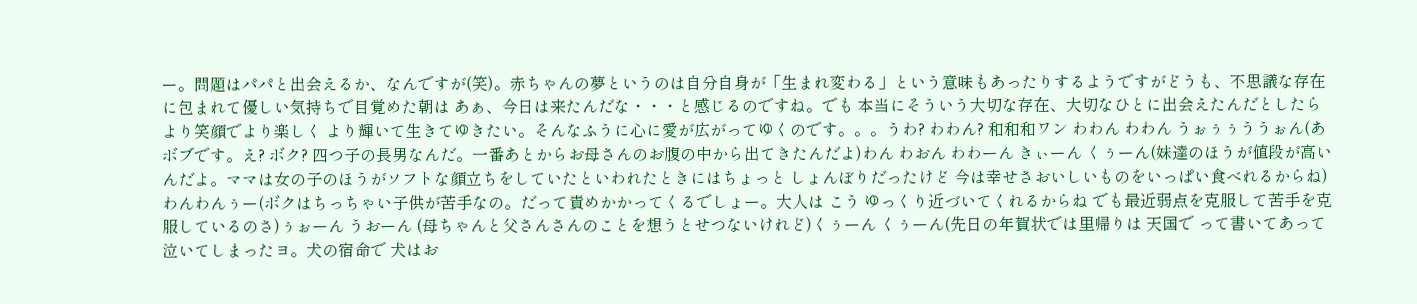ー。問題はパパと出会えるか、なんですが(笑)。赤ちゃんの夢というのは自分自身が「生まれ変わる」という意味もあったりするようですがどうも、不思議な存在に包まれて優しい気持ちで目覚めた朝は あぁ、今日は来たんだな・・・と感じるのですね。でも 本当にそういう大切な存在、大切なひとに出会えたんだとしたら より笑顔でより楽しく より輝いて生きてゆきたい。そんなふうに心に愛が広がってゆくのです。。。うわ? わわん? 和和和ワン わわん わわん うぉぅぅううぉん(あ ボブです。え? ボク? 四つ子の長男なんだ。一番あとからお母さんのお腹の中から出てきたんだよ)わん わおん わわーん きぃーん くぅーん(妹達のほうが値段が高いんだよ。ママは女の子のほうがソフトな顔立ちをしていたといわれたときにはちょっと しょんぼりだったけど 今は幸せさおいしいものをいっぱい食べれるからね)わんわんぅー(ボクはちっちゃい子供が苦手なの。だって責めかかってくるでしょー。大人は こう ゆっくり近づいてくれるからね でも最近弱点を克服して苦手を克服しているのさ)ぅぉーん うおーん (母ちゃんと父さんさんのことを想うとせつないけれど)くぅーん くぅーん(先日の年賀状では里帰りは 天国で って書いてあって泣いてしまったヨ。犬の宿命で 犬はお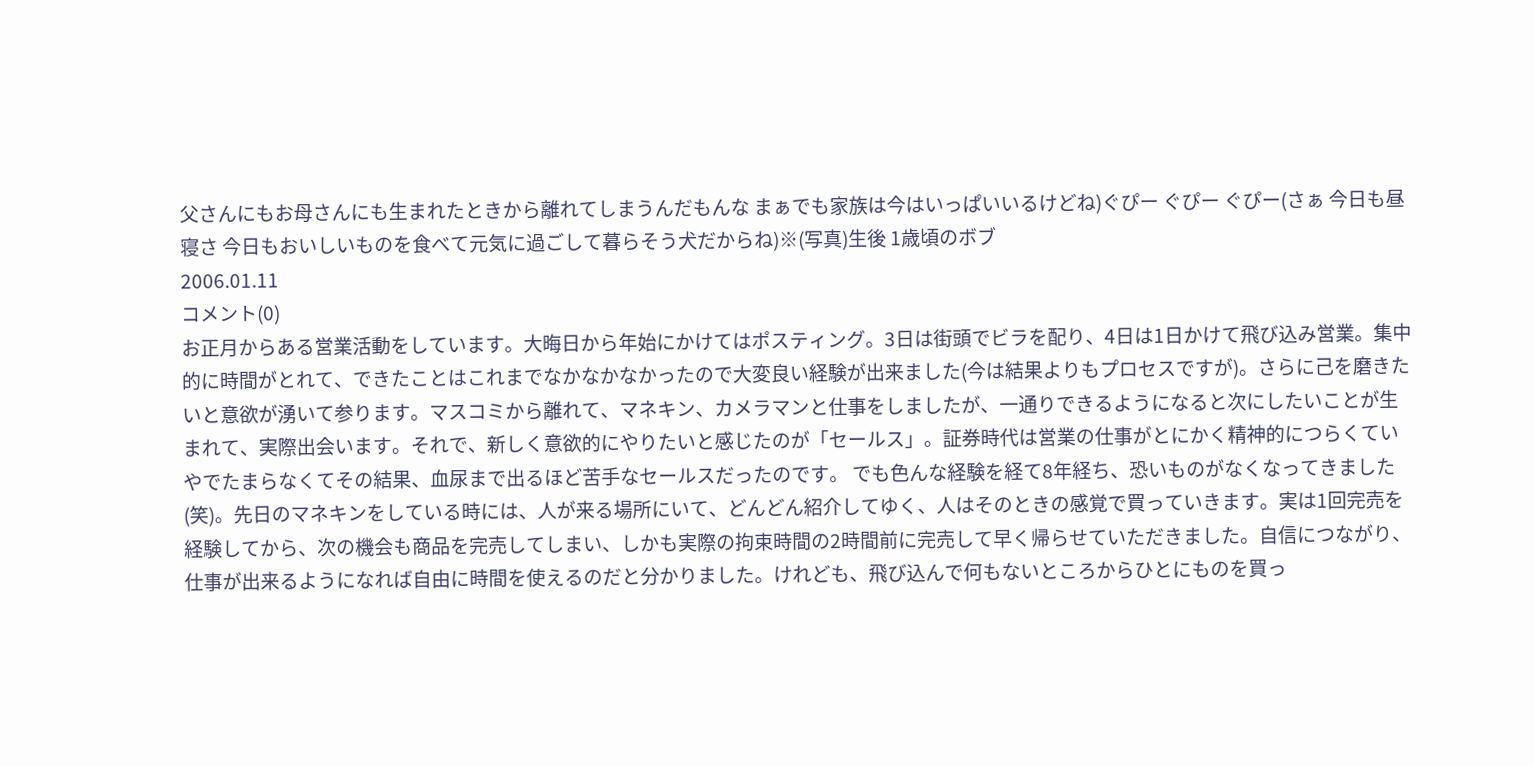父さんにもお母さんにも生まれたときから離れてしまうんだもんな まぁでも家族は今はいっぱいいるけどね)ぐぴー ぐぴー ぐぴー(さぁ 今日も昼寝さ 今日もおいしいものを食べて元気に過ごして暮らそう犬だからね)※(写真)生後 1歳頃のボブ
2006.01.11
コメント(0)
お正月からある営業活動をしています。大晦日から年始にかけてはポスティング。3日は街頭でビラを配り、4日は1日かけて飛び込み営業。集中的に時間がとれて、できたことはこれまでなかなかなかったので大変良い経験が出来ました(今は結果よりもプロセスですが)。さらに己を磨きたいと意欲が湧いて参ります。マスコミから離れて、マネキン、カメラマンと仕事をしましたが、一通りできるようになると次にしたいことが生まれて、実際出会います。それで、新しく意欲的にやりたいと感じたのが「セールス」。証券時代は営業の仕事がとにかく精神的につらくていやでたまらなくてその結果、血尿まで出るほど苦手なセールスだったのです。 でも色んな経験を経て8年経ち、恐いものがなくなってきました(笑)。先日のマネキンをしている時には、人が来る場所にいて、どんどん紹介してゆく、人はそのときの感覚で買っていきます。実は1回完売を経験してから、次の機会も商品を完売してしまい、しかも実際の拘束時間の2時間前に完売して早く帰らせていただきました。自信につながり、仕事が出来るようになれば自由に時間を使えるのだと分かりました。けれども、飛び込んで何もないところからひとにものを買っ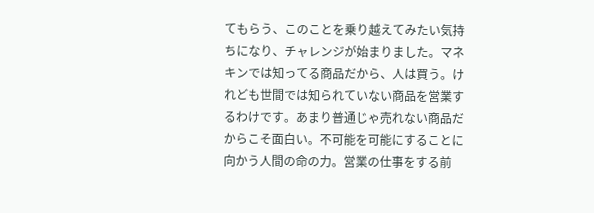てもらう、このことを乗り越えてみたい気持ちになり、チャレンジが始まりました。マネキンでは知ってる商品だから、人は買う。けれども世間では知られていない商品を営業するわけです。あまり普通じゃ売れない商品だからこそ面白い。不可能を可能にすることに向かう人間の命の力。営業の仕事をする前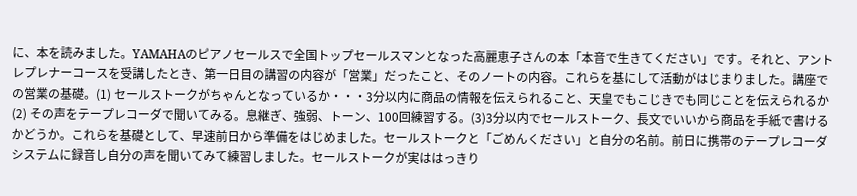に、本を読みました。YAMAHAのピアノセールスで全国トップセールスマンとなった高麗恵子さんの本「本音で生きてください」です。それと、アントレプレナーコースを受講したとき、第一日目の講習の内容が「営業」だったこと、そのノートの内容。これらを基にして活動がはじまりました。講座での営業の基礎。(1) セールストークがちゃんとなっているか・・・3分以内に商品の情報を伝えられること、天皇でもこじきでも同じことを伝えられるか(2) その声をテープレコーダで聞いてみる。息継ぎ、強弱、トーン、100回練習する。(3)3分以内でセールストーク、長文でいいから商品を手紙で書けるかどうか。これらを基礎として、早速前日から準備をはじめました。セールストークと「ごめんください」と自分の名前。前日に携帯のテープレコーダシステムに録音し自分の声を聞いてみて練習しました。セールストークが実ははっきり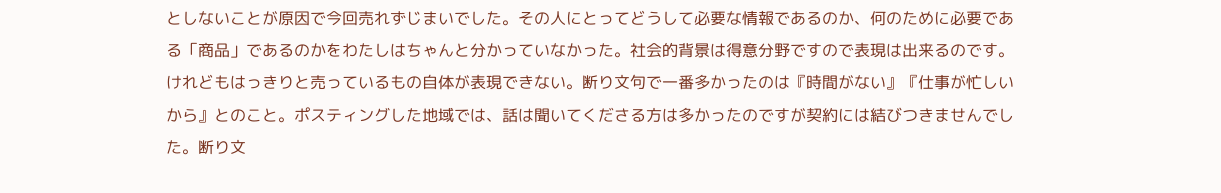としないことが原因で今回売れずじまいでした。その人にとってどうして必要な情報であるのか、何のために必要である「商品」であるのかをわたしはちゃんと分かっていなかった。社会的背景は得意分野ですので表現は出来るのです。けれどもはっきりと売っているもの自体が表現できない。断り文句で一番多かったのは『時間がない』『仕事が忙しいから』とのこと。ポスティングした地域では、話は聞いてくださる方は多かったのですが契約には結びつきませんでした。断り文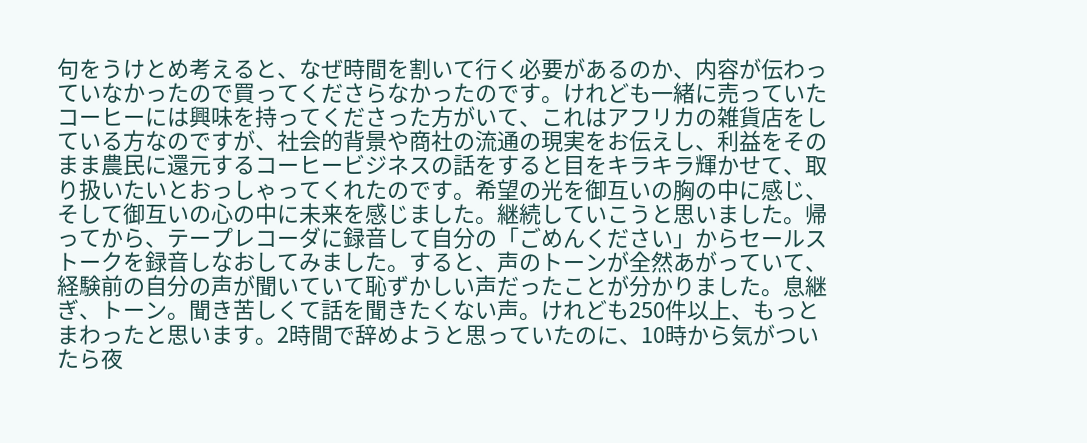句をうけとめ考えると、なぜ時間を割いて行く必要があるのか、内容が伝わっていなかったので買ってくださらなかったのです。けれども一緒に売っていたコーヒーには興味を持ってくださった方がいて、これはアフリカの雑貨店をしている方なのですが、社会的背景や商社の流通の現実をお伝えし、利益をそのまま農民に還元するコーヒービジネスの話をすると目をキラキラ輝かせて、取り扱いたいとおっしゃってくれたのです。希望の光を御互いの胸の中に感じ、そして御互いの心の中に未来を感じました。継続していこうと思いました。帰ってから、テープレコーダに録音して自分の「ごめんください」からセールストークを録音しなおしてみました。すると、声のトーンが全然あがっていて、経験前の自分の声が聞いていて恥ずかしい声だったことが分かりました。息継ぎ、トーン。聞き苦しくて話を聞きたくない声。けれども250件以上、もっとまわったと思います。2時間で辞めようと思っていたのに、10時から気がついたら夜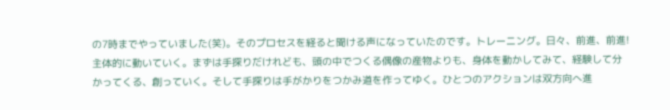の7時までやっていました(笑)。そのプロセスを経ると聞ける声になっていたのです。トレーニング。日々、前進、前進!主体的に動いていく。まずは手探りだけれども、頭の中でつくる偶像の産物よりも、身体を動かしてみて、経験して分かってくる、創っていく。そして手探りは手がかりをつかみ道を作ってゆく。ひとつのアクションは双方向へ進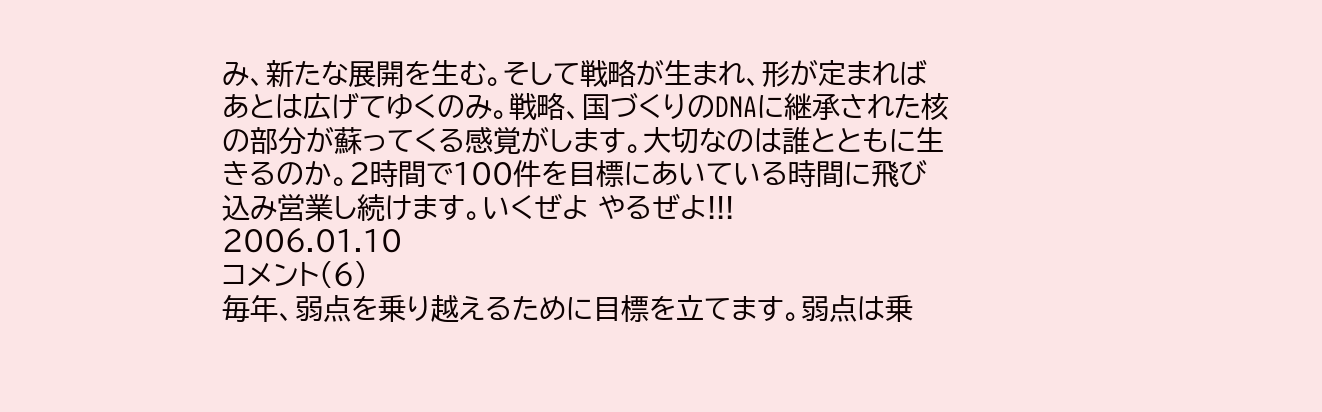み、新たな展開を生む。そして戦略が生まれ、形が定まればあとは広げてゆくのみ。戦略、国づくりのDNAに継承された核の部分が蘇ってくる感覚がします。大切なのは誰とともに生きるのか。2時間で100件を目標にあいている時間に飛び込み営業し続けます。いくぜよ やるぜよ!!!
2006.01.10
コメント(6)
毎年、弱点を乗り越えるために目標を立てます。弱点は乗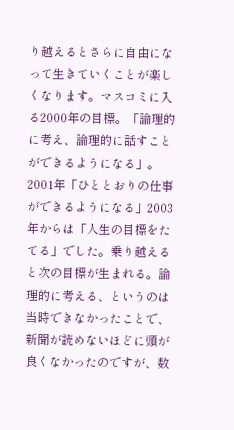り越えるとさらに自由になって生きていくことが楽しくなります。マスコミに入る2000年の目標。「論理的に考え、論理的に話すことができるようになる」。2001年「ひととおりの仕事ができるようになる」2003年からは「人生の目標をたてる」でした。乗り越えると次の目標が生まれる。論理的に考える、というのは当時できなかったことで、新聞が読めないほどに頭が良くなかったのですが、数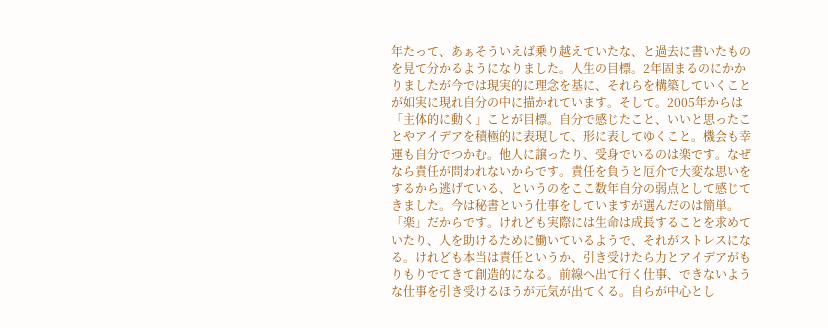年たって、あぁそういえば乗り越えていたな、と過去に書いたものを見て分かるようになりました。人生の目標。2年固まるのにかかりましたが今では現実的に理念を基に、それらを構築していくことが如実に現れ自分の中に描かれています。そして。2005年からは「主体的に動く」ことが目標。自分で感じたこと、いいと思ったことやアイデアを積極的に表現して、形に表してゆくこと。機会も幸運も自分でつかむ。他人に譲ったり、受身でいるのは楽です。なぜなら責任が問われないからです。責任を負うと厄介で大変な思いをするから逃げている、というのをここ数年自分の弱点として感じてきました。今は秘書という仕事をしていますが選んだのは簡単。「楽」だからです。けれども実際には生命は成長することを求めていたり、人を助けるために働いているようで、それがストレスになる。けれども本当は責任というか、引き受けたら力とアイデアがもりもりでてきて創造的になる。前線へ出て行く仕事、できないような仕事を引き受けるほうが元気が出てくる。自らが中心とし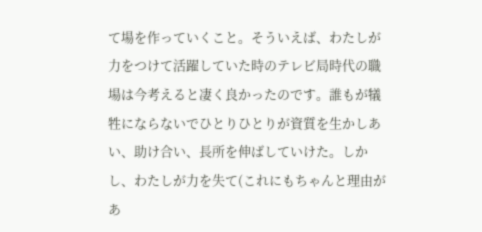て場を作っていくこと。そういえば、わたしが力をつけて活躍していた時のテレビ局時代の職場は今考えると凄く良かったのです。誰もが犠牲にならないでひとりひとりが資質を生かしあい、助け合い、長所を伸ばしていけた。しかし、わたしが力を失て(これにもちゃんと理由があ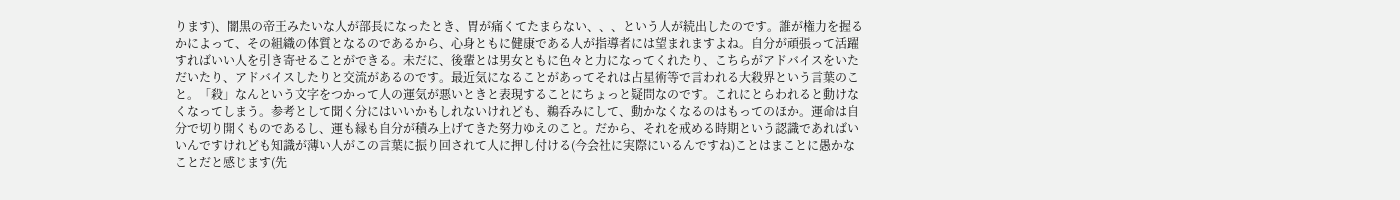ります)、闇黒の帝王みたいな人が部長になったとき、胃が痛くてたまらない、、、という人が続出したのです。誰が権力を握るかによって、その組織の体質となるのであるから、心身ともに健康である人が指導者には望まれますよね。自分が頑張って活躍すればいい人を引き寄せることができる。未だに、後輩とは男女ともに色々と力になってくれたり、こちらがアドバイスをいただいたり、アドバイスしたりと交流があるのです。最近気になることがあってそれは占星術等で言われる大殺界という言葉のこと。「殺」なんという文字をつかって人の運気が悪いときと表現することにちょっと疑問なのです。これにとらわれると動けなくなってしまう。参考として聞く分にはいいかもしれないけれども、鵜呑みにして、動かなくなるのはもってのほか。運命は自分で切り開くものであるし、運も縁も自分が積み上げてきた努力ゆえのこと。だから、それを戒める時期という認識であればいいんですけれども知識が薄い人がこの言葉に振り回されて人に押し付ける(今会社に実際にいるんですね)ことはまことに愚かなことだと感じます(先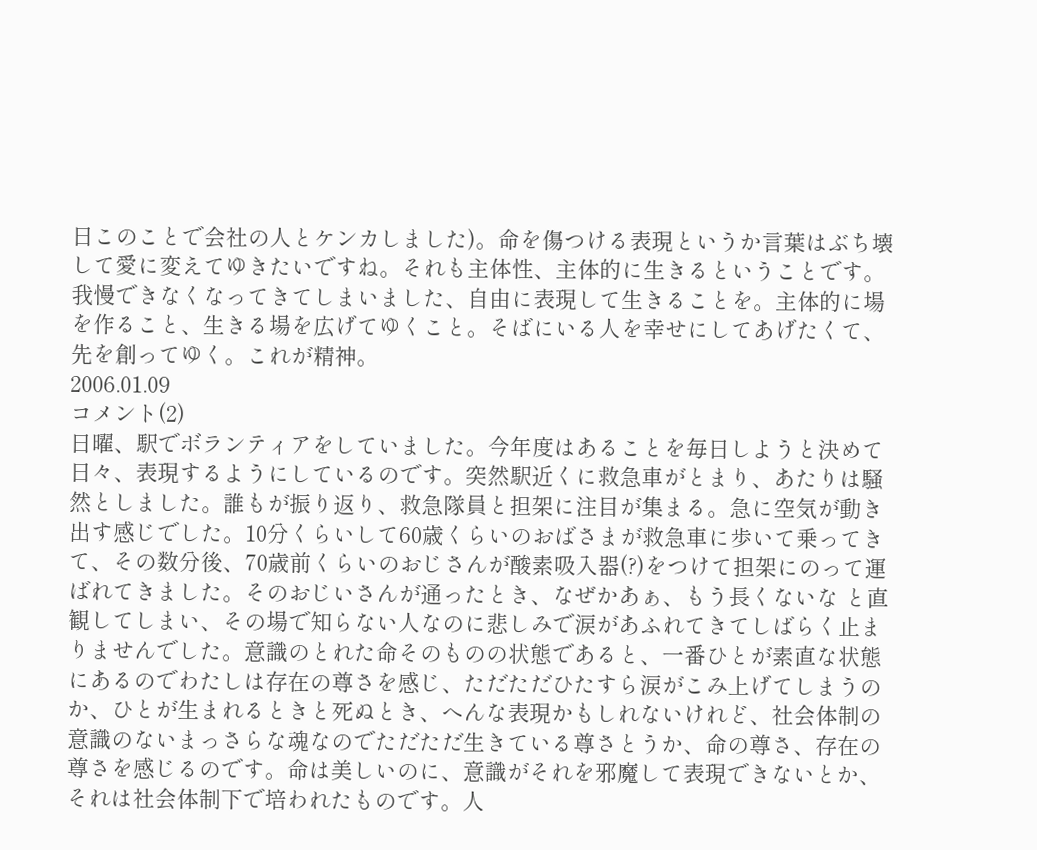日このことで会社の人とケンカしました)。命を傷つける表現というか言葉はぶち壊して愛に変えてゆきたいですね。それも主体性、主体的に生きるということです。我慢できなくなってきてしまいました、自由に表現して生きることを。主体的に場を作ること、生きる場を広げてゆくこと。そばにいる人を幸せにしてあげたくて、先を創ってゆく。これが精神。
2006.01.09
コメント(2)
日曜、駅でボランティアをしていました。今年度はあることを毎日しようと決めて日々、表現するようにしているのです。突然駅近くに救急車がとまり、あたりは騒然としました。誰もが振り返り、救急隊員と担架に注目が集まる。急に空気が動き出す感じでした。10分くらいして60歳くらいのおばさまが救急車に歩いて乗ってきて、その数分後、70歳前くらいのおじさんが酸素吸入器(?)をつけて担架にのって運ばれてきました。そのおじいさんが通ったとき、なぜかあぁ、もう長くないな と直観してしまい、その場で知らない人なのに悲しみで涙があふれてきてしばらく止まりませんでした。意識のとれた命そのものの状態であると、一番ひとが素直な状態にあるのでわたしは存在の尊さを感じ、ただただひたすら涙がこみ上げてしまうのか、ひとが生まれるときと死ぬとき、へんな表現かもしれないけれど、社会体制の意識のないまっさらな魂なのでただただ生きている尊さとうか、命の尊さ、存在の尊さを感じるのです。命は美しいのに、意識がそれを邪魔して表現できないとか、それは社会体制下で培われたものです。人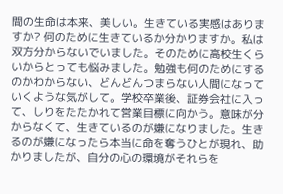間の生命は本来、美しい。生きている実感はありますか? 何のために生きているか分かりますか。私は双方分からないでいました。そのために高校生くらいからとっても悩みました。勉強も何のためにするのかわからない、どんどんつまらない人間になっていくような気がして。学校卒業後、証券会社に入って、しりをたたかれて営業目標に向かう。意味が分からなくて、生きているのが嫌になりました。生きるのが嫌になったら本当に命を奪うひとが現れ、助かりましたが、自分の心の環境がそれらを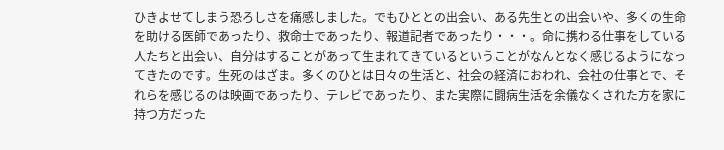ひきよせてしまう恐ろしさを痛感しました。でもひととの出会い、ある先生との出会いや、多くの生命を助ける医師であったり、救命士であったり、報道記者であったり・・・。命に携わる仕事をしている人たちと出会い、自分はすることがあって生まれてきているということがなんとなく感じるようになってきたのです。生死のはざま。多くのひとは日々の生活と、社会の経済におわれ、会社の仕事とで、それらを感じるのは映画であったり、テレビであったり、また実際に闘病生活を余儀なくされた方を家に持つ方だった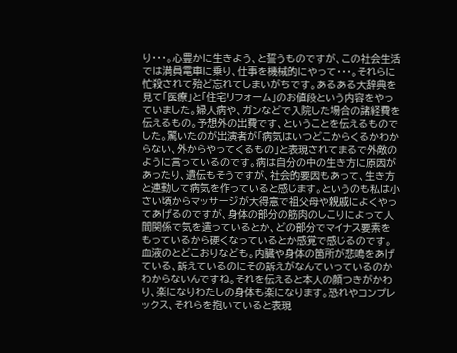り・・・。心豊かに生きよう、と誓うものですが、この社会生活では満員電車に乗り、仕事を機械的にやって・・・。それらに忙殺されて殆ど忘れてしまいがちです。あるある大辞典を見て「医療」と「住宅リフォーム」のお値段という内容をやっていました。婦人病や、ガンなどで入院した場合の諸経費を伝えるもの。予想外の出費です、ということを伝えるものでした。驚いたのが出演者が「病気はいつどこからくるかわからない、外からやってくるもの」と表現されてまるで外敵のように言っているのです。病は自分の中の生き方に原因があったり、遺伝もそうですが、社会的要因もあって、生き方と連動して病気を作っていると感じます。というのも私は小さい頃からマッサージが大得意で祖父母や親戚によくやってあげるのですが、身体の部分の筋肉のしこりによって人間関係で気を遣っているとか、どの部分でマイナス要素をもっているから硬くなっているとか感覚で感じるのです。血液のとどこおりなども。内臓や身体の箇所が悲鳴をあげている、訴えているのにその訴えがなんていっているのかわからないんですね。それを伝えると本人の顔つきがかわり、楽になりわたしの身体も楽になります。恐れやコンプレックス、それらを抱いていると表現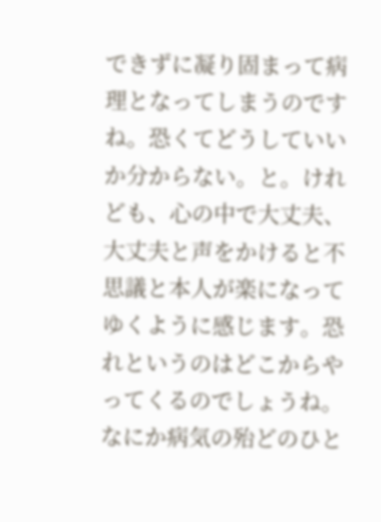できずに凝り固まって病理となってしまうのですね。恐くてどうしていいか分からない。と。けれども、心の中で大丈夫、大丈夫と声をかけると不思議と本人が楽になってゆくように感じます。恐れというのはどこからやってくるのでしょうね。なにか病気の殆どのひと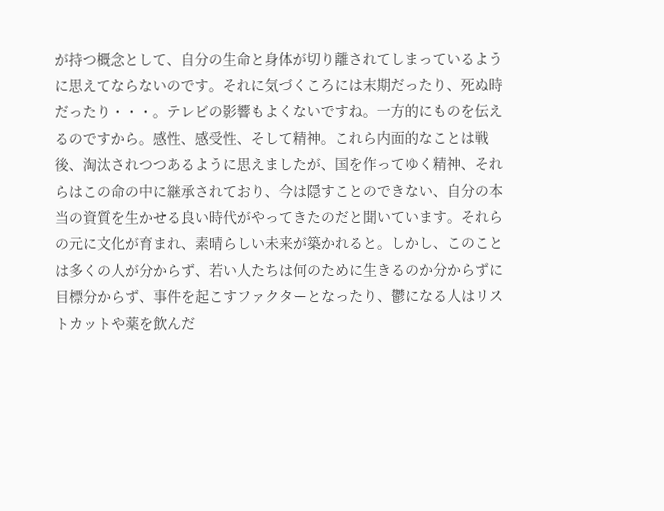が持つ概念として、自分の生命と身体が切り離されてしまっているように思えてならないのです。それに気づくころには末期だったり、死ぬ時だったり・・・。テレビの影響もよくないですね。一方的にものを伝えるのですから。感性、感受性、そして精神。これら内面的なことは戦後、淘汰されつつあるように思えましたが、国を作ってゆく精神、それらはこの命の中に継承されており、今は隠すことのできない、自分の本当の資質を生かせる良い時代がやってきたのだと聞いています。それらの元に文化が育まれ、素晴らしい未来が築かれると。しかし、このことは多くの人が分からず、若い人たちは何のために生きるのか分からずに目標分からず、事件を起こすファクターとなったり、鬱になる人はリストカットや薬を飲んだ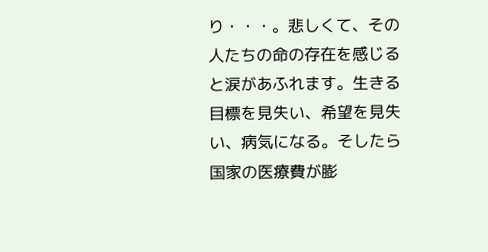り・・・。悲しくて、その人たちの命の存在を感じると涙があふれます。生きる目標を見失い、希望を見失い、病気になる。そしたら国家の医療費が膨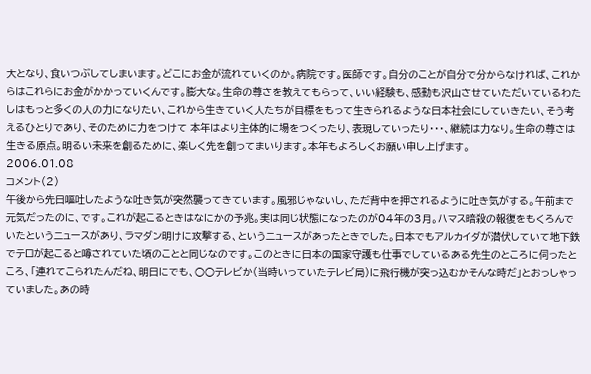大となり、食いつぶしてしまいます。どこにお金が流れていくのか。病院です。医師です。自分のことが自分で分からなければ、これからはこれらにお金がかかっていくんです。膨大な。生命の尊さを教えてもらって、いい経験も、感動も沢山させていただいているわたしはもっと多くの人の力になりたい、これから生きていく人たちが目標をもって生きられるような日本社会にしていきたい、そう考えるひとりであり、そのために力をつけて 本年はより主体的に場をつくったり、表現していったり・・・、継続は力なり。生命の尊さは生きる原点。明るい未来を創るために、楽しく先を創ってまいります。本年もよろしくお願い申し上げます。
2006.01.08
コメント(2)
午後から先日嘔吐したような吐き気が突然襲ってきています。風邪じゃないし、ただ背中を押されるように吐き気がする。午前まで元気だったのに、です。これが起こるときはなにかの予兆。実は同じ状態になったのが04年の3月。ハマス暗殺の報復をもくろんでいたというニュースがあり、ラマダン明けに攻撃する、というニュースがあったときでした。日本でもアルカイダが潜伏していて地下鉄でテロが起こると噂されていた頃のことと同じなのです。このときに日本の国家守護も仕事でしているある先生のところに伺ったところ、「連れてこられたんだね、明日にでも、○○テレビか(当時いっていたテレビ局)に飛行機が突っ込むかそんな時だ」とおっしゃっていました。あの時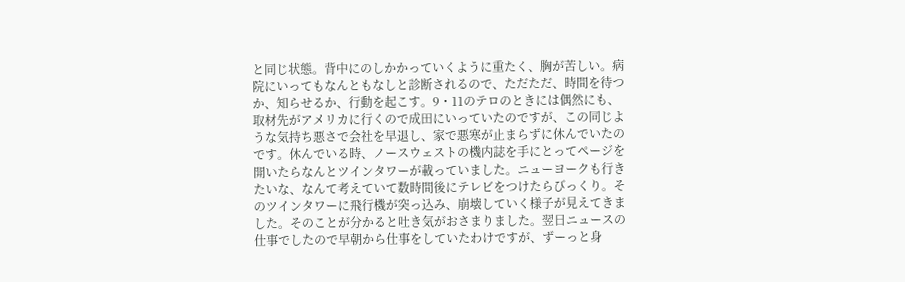と同じ状態。背中にのしかかっていくように重たく、胸が苦しい。病院にいってもなんともなしと診断されるので、ただただ、時間を待つか、知らせるか、行動を起こす。9・11のテロのときには偶然にも、取材先がアメリカに行くので成田にいっていたのですが、この同じような気持ち悪さで会社を早退し、家で悪寒が止まらずに休んでいたのです。休んでいる時、ノースウェストの機内誌を手にとってページを開いたらなんとツインタワーが載っていました。ニューヨークも行きたいな、なんて考えていて数時間後にテレビをつけたらびっくり。そのツインタワーに飛行機が突っ込み、崩壊していく様子が見えてきました。そのことが分かると吐き気がおさまりました。翌日ニュースの仕事でしたので早朝から仕事をしていたわけですが、ずーっと身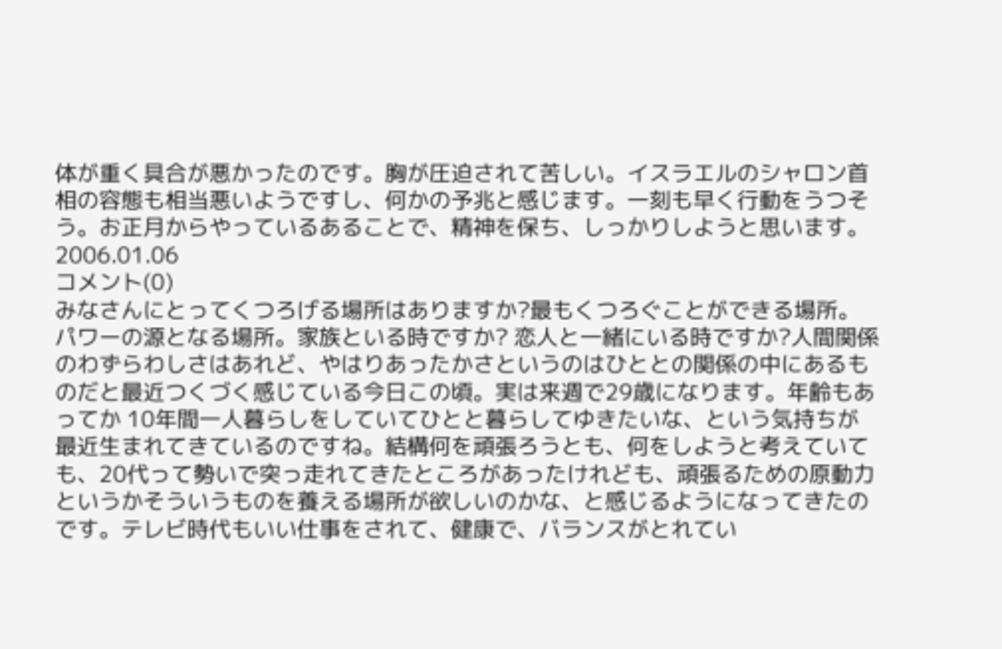体が重く具合が悪かったのです。胸が圧迫されて苦しい。イスラエルのシャロン首相の容態も相当悪いようですし、何かの予兆と感じます。一刻も早く行動をうつそう。お正月からやっているあることで、精神を保ち、しっかりしようと思います。
2006.01.06
コメント(0)
みなさんにとってくつろげる場所はありますか?最もくつろぐことができる場所。パワーの源となる場所。家族といる時ですか? 恋人と一緒にいる時ですか?人間関係のわずらわしさはあれど、やはりあったかさというのはひととの関係の中にあるものだと最近つくづく感じている今日この頃。実は来週で29歳になります。年齢もあってか 10年間一人暮らしをしていてひとと暮らしてゆきたいな、という気持ちが最近生まれてきているのですね。結構何を頑張ろうとも、何をしようと考えていても、20代って勢いで突っ走れてきたところがあったけれども、頑張るための原動力というかそういうものを養える場所が欲しいのかな、と感じるようになってきたのです。テレビ時代もいい仕事をされて、健康で、バランスがとれてい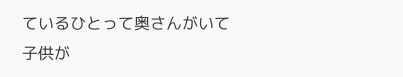ているひとって奥さんがいて子供が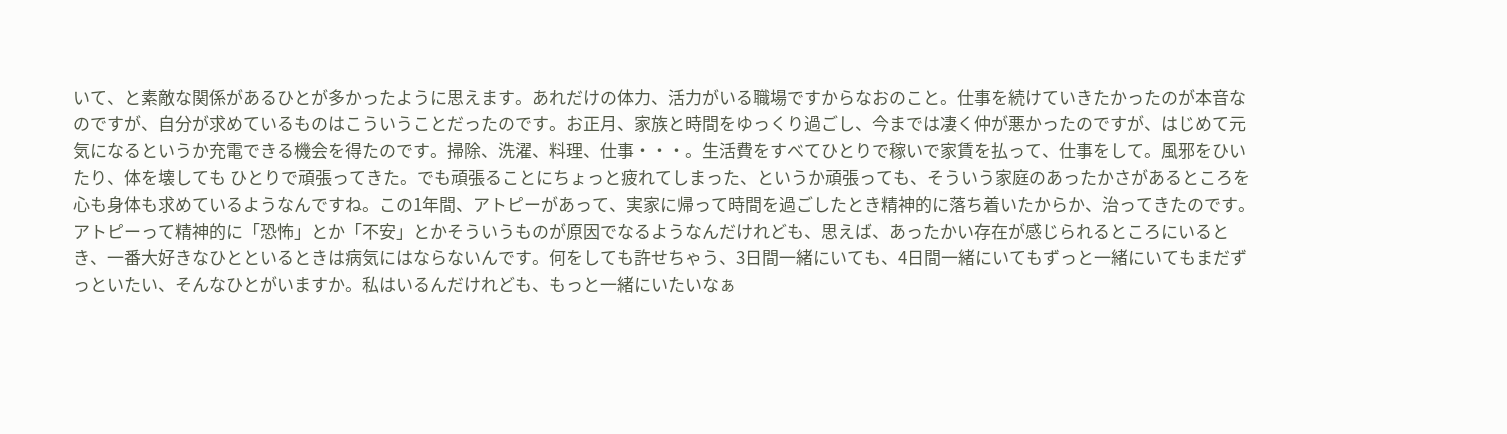いて、と素敵な関係があるひとが多かったように思えます。あれだけの体力、活力がいる職場ですからなおのこと。仕事を続けていきたかったのが本音なのですが、自分が求めているものはこういうことだったのです。お正月、家族と時間をゆっくり過ごし、今までは凄く仲が悪かったのですが、はじめて元気になるというか充電できる機会を得たのです。掃除、洗濯、料理、仕事・・・。生活費をすべてひとりで稼いで家賃を払って、仕事をして。風邪をひいたり、体を壊しても ひとりで頑張ってきた。でも頑張ることにちょっと疲れてしまった、というか頑張っても、そういう家庭のあったかさがあるところを心も身体も求めているようなんですね。この1年間、アトピーがあって、実家に帰って時間を過ごしたとき精神的に落ち着いたからか、治ってきたのです。アトピーって精神的に「恐怖」とか「不安」とかそういうものが原因でなるようなんだけれども、思えば、あったかい存在が感じられるところにいるとき、一番大好きなひとといるときは病気にはならないんです。何をしても許せちゃう、3日間一緒にいても、4日間一緒にいてもずっと一緒にいてもまだずっといたい、そんなひとがいますか。私はいるんだけれども、もっと一緒にいたいなぁ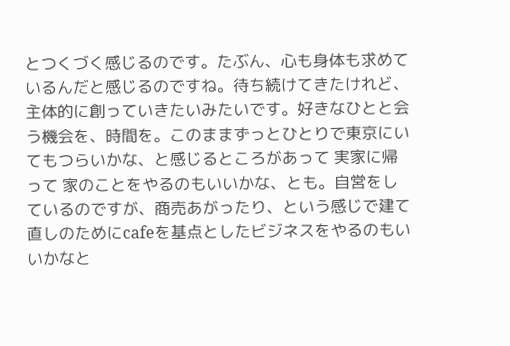とつくづく感じるのです。たぶん、心も身体も求めているんだと感じるのですね。待ち続けてきたけれど、主体的に創っていきたいみたいです。好きなひとと会う機会を、時間を。このままずっとひとりで東京にいてもつらいかな、と感じるところがあって 実家に帰って 家のことをやるのもいいかな、とも。自営をしているのですが、商売あがったり、という感じで建て直しのためにcafeを基点としたビジネスをやるのもいいかなと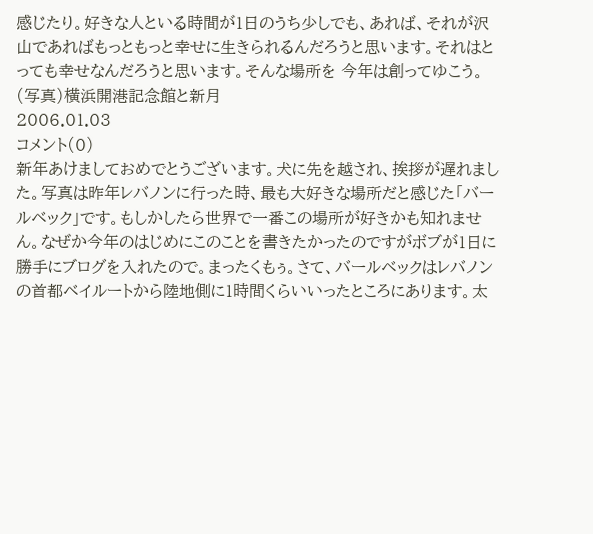感じたり。好きな人といる時間が1日のうち少しでも、あれば、それが沢山であればもっともっと幸せに生きられるんだろうと思います。それはとっても幸せなんだろうと思います。そんな場所を 今年は創ってゆこう。 (写真)横浜開港記念館と新月
2006.01.03
コメント(0)
新年あけましておめでとうございます。犬に先を越され、挨拶が遅れました。写真は昨年レバノンに行った時、最も大好きな場所だと感じた「バールベック」です。もしかしたら世界で一番この場所が好きかも知れません。なぜか今年のはじめにこのことを書きたかったのですがボブが1日に勝手にブログを入れたので。まったくもぅ。さて、バールベックはレバノンの首都ベイルートから陸地側に1時間くらいいったところにあります。太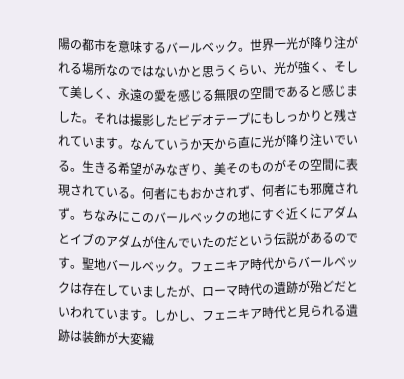陽の都市を意味するバールベック。世界一光が降り注がれる場所なのではないかと思うくらい、光が強く、そして美しく、永遠の愛を感じる無限の空間であると感じました。それは撮影したビデオテープにもしっかりと残されています。なんていうか天から直に光が降り注いでいる。生きる希望がみなぎり、美そのものがその空間に表現されている。何者にもおかされず、何者にも邪魔されず。ちなみにこのバールベックの地にすぐ近くにアダムとイブのアダムが住んでいたのだという伝説があるのです。聖地バールベック。フェニキア時代からバールベックは存在していましたが、ローマ時代の遺跡が殆どだといわれています。しかし、フェニキア時代と見られる遺跡は装飾が大変繊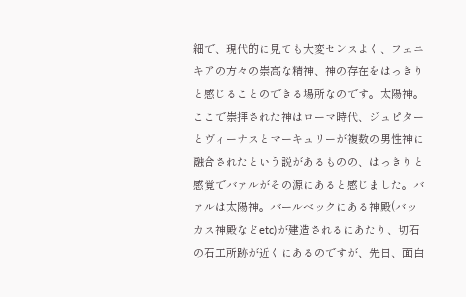細で、現代的に見ても大変センスよく、フェニキアの方々の崇高な精神、神の存在をはっきりと感じることのできる場所なのです。太陽神。ここで崇拝された神はローマ時代、ジュピターとヴィーナスとマーキュリーが複数の男性神に融合されたという説があるものの、はっきりと感覚でバァルがその源にあると感じました。バァルは太陽神。バールベックにある神殿(バッカス神殿などetc)が建造されるにあたり、切石の石工所跡が近くにあるのですが、先日、面白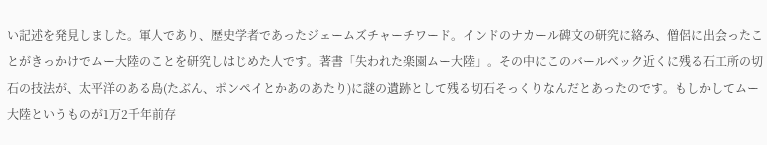い記述を発見しました。軍人であり、歴史学者であったジェームズチャーチワード。インドのナカール碑文の研究に絡み、僧侶に出会ったことがきっかけでムー大陸のことを研究しはじめた人です。著書「失われた楽園ムー大陸」。その中にこのバールベック近くに残る石工所の切石の技法が、太平洋のある島(たぶん、ポンペイとかあのあたり)に謎の遺跡として残る切石そっくりなんだとあったのです。もしかしてムー大陸というものが1万2千年前存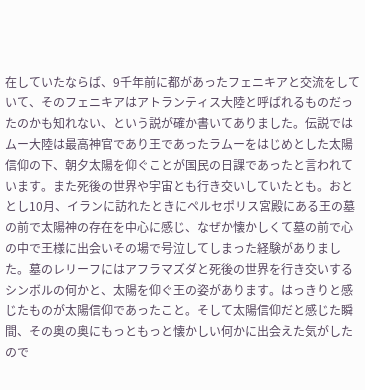在していたならば、9千年前に都があったフェニキアと交流をしていて、そのフェニキアはアトランティス大陸と呼ばれるものだったのかも知れない、という説が確か書いてありました。伝説ではムー大陸は最高神官であり王であったラムーをはじめとした太陽信仰の下、朝夕太陽を仰ぐことが国民の日課であったと言われています。また死後の世界や宇宙とも行き交いしていたとも。おととし10月、イランに訪れたときにペルセポリス宮殿にある王の墓の前で太陽神の存在を中心に感じ、なぜか懐かしくて墓の前で心の中で王様に出会いその場で号泣してしまった経験がありました。墓のレリーフにはアフラマズダと死後の世界を行き交いするシンボルの何かと、太陽を仰ぐ王の姿があります。はっきりと感じたものが太陽信仰であったこと。そして太陽信仰だと感じた瞬間、その奥の奥にもっともっと懐かしい何かに出会えた気がしたので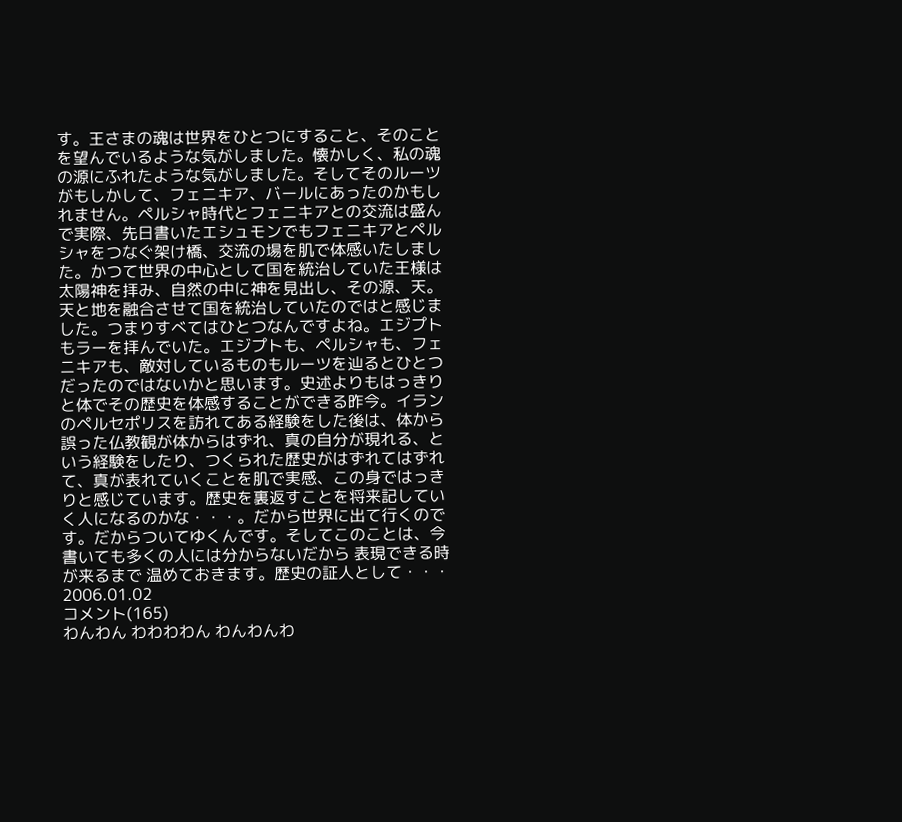す。王さまの魂は世界をひとつにすること、そのことを望んでいるような気がしました。懐かしく、私の魂の源にふれたような気がしました。そしてそのルーツがもしかして、フェニキア、バールにあったのかもしれません。ペルシャ時代とフェニキアとの交流は盛んで実際、先日書いたエシュモンでもフェニキアとペルシャをつなぐ架け橋、交流の場を肌で体感いたしました。かつて世界の中心として国を統治していた王様は太陽神を拝み、自然の中に神を見出し、その源、天。天と地を融合させて国を統治していたのではと感じました。つまりすべてはひとつなんですよね。エジプトもラーを拝んでいた。エジプトも、ペルシャも、フェニキアも、敵対しているものもルーツを辿るとひとつだったのではないかと思います。史述よりもはっきりと体でその歴史を体感することができる昨今。イランのペルセポリスを訪れてある経験をした後は、体から誤った仏教観が体からはずれ、真の自分が現れる、という経験をしたり、つくられた歴史がはずれてはずれて、真が表れていくことを肌で実感、この身ではっきりと感じています。歴史を裏返すことを将来記していく人になるのかな・・・。だから世界に出て行くのです。だからついてゆくんです。そしてこのことは、今書いても多くの人には分からないだから 表現できる時が来るまで 温めておきます。歴史の証人として・・・
2006.01.02
コメント(165)
わんわん わわわわん わんわんわ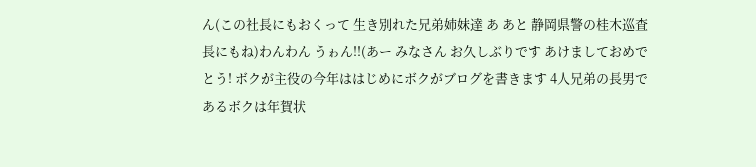ん(この社長にもおくって 生き別れた兄弟姉妹達 あ あと 静岡県警の桂木巡査長にもね)わんわん うゎん!!(あー みなさん お久しぶりです あけましておめでとう! ボクが主役の今年ははじめにボクがブログを書きます 4人兄弟の長男であるボクは年賀状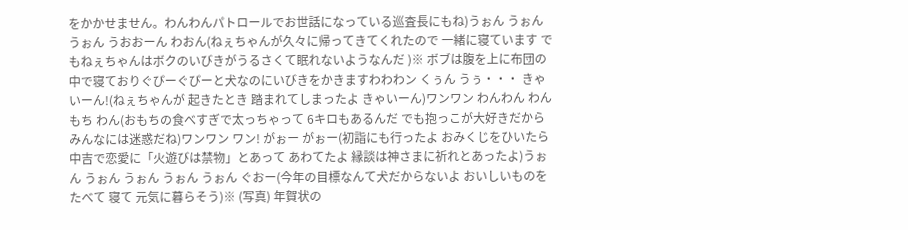をかかせません。わんわんパトロールでお世話になっている巡査長にもね)うぉん うぉん うぉん うおおーん わおん(ねぇちゃんが久々に帰ってきてくれたので 一緒に寝ています でもねぇちゃんはボクのいびきがうるさくて眠れないようなんだ )※ ボブは腹を上に布団の中で寝ておりぐぴーぐぴーと犬なのにいびきをかきますわわわン くぅん うぅ・・・ きゃいーん!(ねぇちゃんが 起きたとき 踏まれてしまったよ きゃいーん)ワンワン わんわん わん もち わん(おもちの食べすぎで太っちゃって 6キロもあるんだ でも抱っこが大好きだから みんなには迷惑だね)ワンワン ワン! がぉー がぉー(初詣にも行ったよ おみくじをひいたら 中吉で恋愛に「火遊びは禁物」とあって あわてたよ 縁談は神さまに祈れとあったよ)うぉん うぉん うぉん うぉん うぉん ぐおー(今年の目標なんて犬だからないよ おいしいものをたべて 寝て 元気に暮らそう)※ (写真) 年賀状の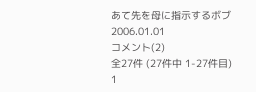あて先を母に指示するボブ
2006.01.01
コメント(2)
全27件 (27件中 1-27件目)
1